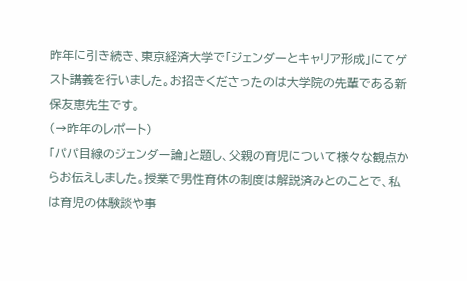昨年に引き続き、東京経済大学で「ジェンダーとキャリア形成」にてゲスト講義を行いました。お招きくださったのは大学院の先輩である新保友恵先生です。
(→昨年のレポート)
「パパ目線のジェンダー論」と題し、父親の育児について様々な観点からお伝えしました。授業で男性育休の制度は解説済みとのことで、私は育児の体験談や事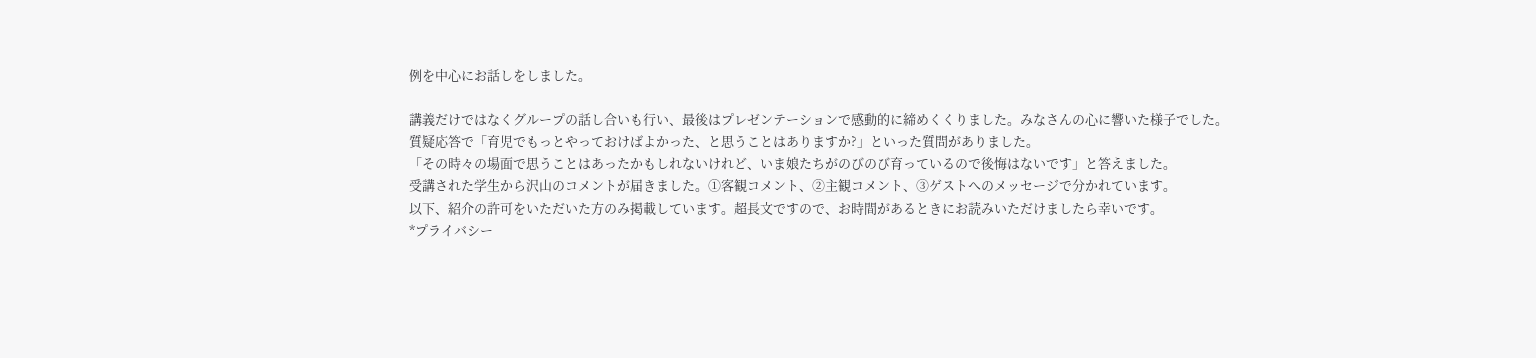例を中心にお話しをしました。

講義だけではなくグループの話し合いも行い、最後はプレゼンテーションで感動的に締めくくりました。みなさんの心に響いた様子でした。
質疑応答で「育児でもっとやっておけばよかった、と思うことはありますか?」といった質問がありました。
「その時々の場面で思うことはあったかもしれないけれど、いま娘たちがのびのび育っているので後悔はないです」と答えました。
受講された学生から沢山のコメントが届きました。①客観コメント、②主観コメント、③ゲストへのメッセージで分かれています。
以下、紹介の許可をいただいた方のみ掲載しています。超長文ですので、お時間があるときにお読みいただけましたら幸いです。
*プライバシー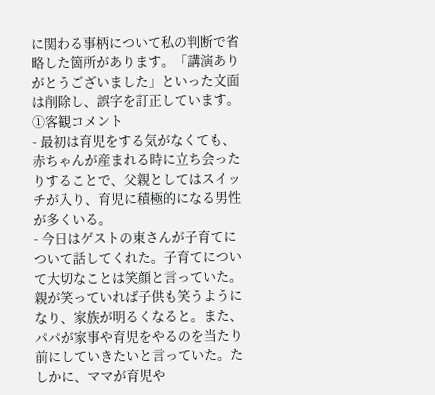に関わる事柄について私の判断で省略した箇所があります。「講演ありがとうございました」といった文面は削除し、誤字を訂正しています。
①客観コメント
- 最初は育児をする気がなくても、赤ちゃんが産まれる時に立ち会ったりすることで、父親としてはスイッチが入り、育児に積極的になる男性が多くいる。
- 今日はゲストの東さんが子育てについて話してくれた。子育てについて大切なことは笑顔と言っていた。親が笑っていれば子供も笑うようになり、家族が明るくなると。また、パパが家事や育児をやるのを当たり前にしていきたいと言っていた。たしかに、ママが育児や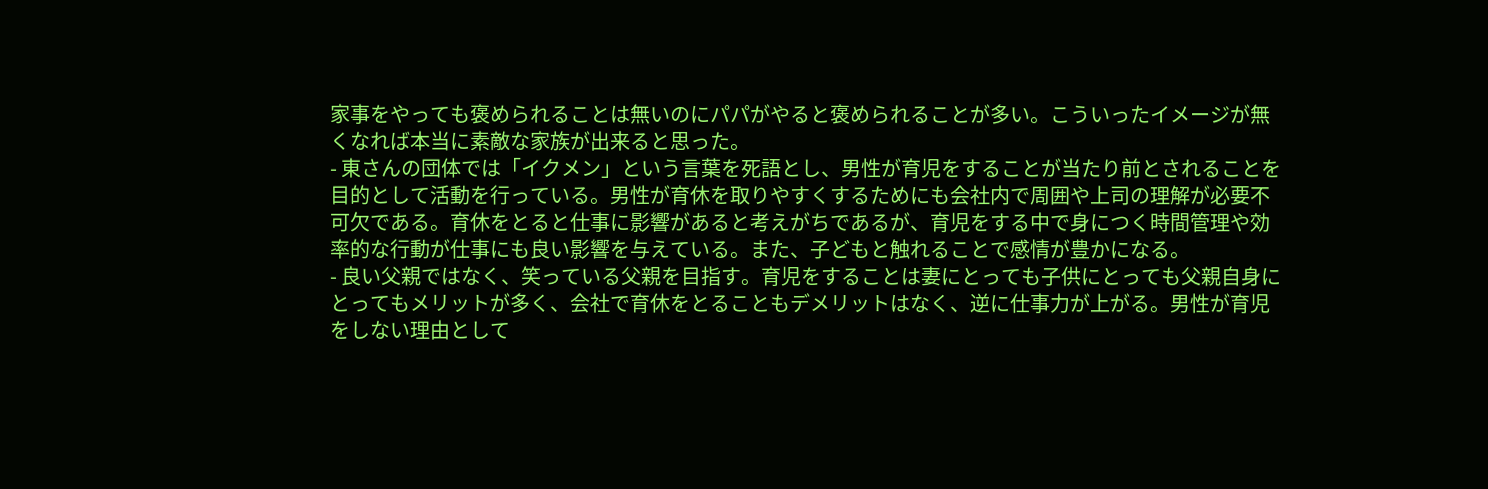家事をやっても褒められることは無いのにパパがやると褒められることが多い。こういったイメージが無くなれば本当に素敵な家族が出来ると思った。
- 東さんの団体では「イクメン」という言葉を死語とし、男性が育児をすることが当たり前とされることを目的として活動を行っている。男性が育休を取りやすくするためにも会社内で周囲や上司の理解が必要不可欠である。育休をとると仕事に影響があると考えがちであるが、育児をする中で身につく時間管理や効率的な行動が仕事にも良い影響を与えている。また、子どもと触れることで感情が豊かになる。
- 良い父親ではなく、笑っている父親を目指す。育児をすることは妻にとっても子供にとっても父親自身にとってもメリットが多く、会社で育休をとることもデメリットはなく、逆に仕事力が上がる。男性が育児をしない理由として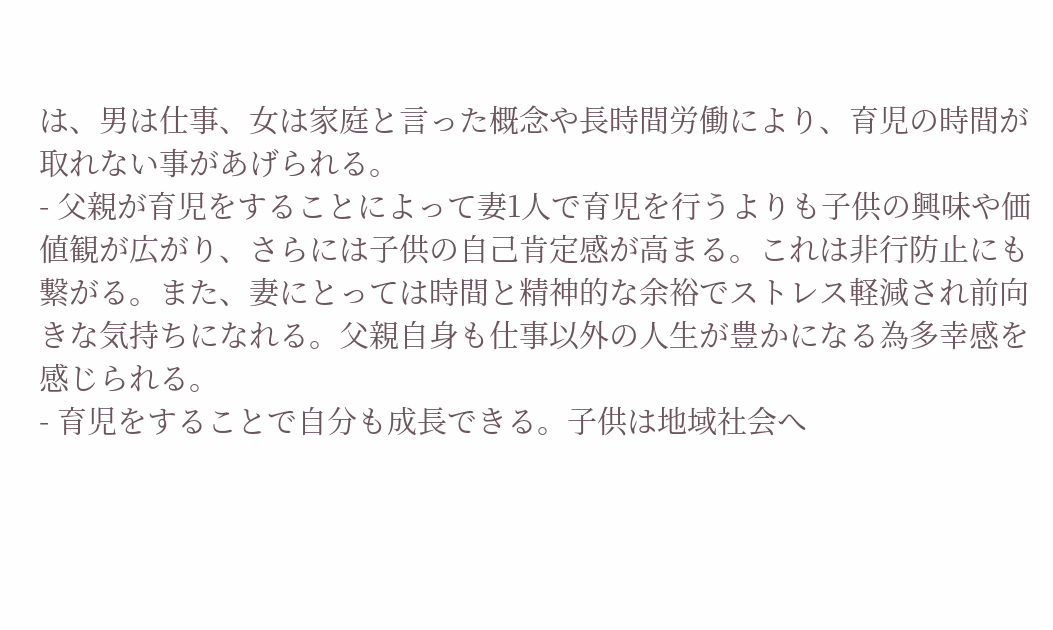は、男は仕事、女は家庭と言った概念や長時間労働により、育児の時間が取れない事があげられる。
- 父親が育児をすることによって妻1人で育児を行うよりも子供の興味や価値観が広がり、さらには子供の自己肯定感が高まる。これは非行防止にも繋がる。また、妻にとっては時間と精神的な余裕でストレス軽減され前向きな気持ちになれる。父親自身も仕事以外の人生が豊かになる為多幸感を感じられる。
- 育児をすることで自分も成長できる。子供は地域社会へ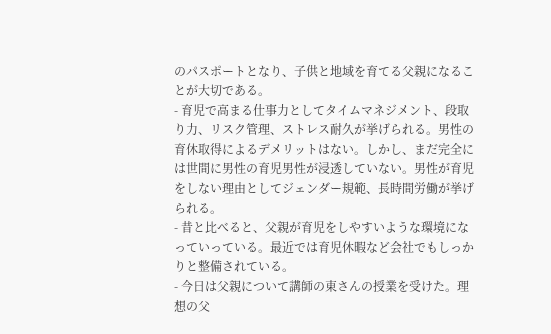のパスポートとなり、子供と地域を育てる父親になることが大切である。
- 育児で高まる仕事力としてタイムマネジメント、段取り力、リスク管理、ストレス耐久が挙げられる。男性の育休取得によるデメリットはない。しかし、まだ完全には世間に男性の育児男性が浸透していない。男性が育児をしない理由としてジェンダー規範、長時間労働が挙げられる。
- 昔と比べると、父親が育児をしやすいような環境になっていっている。最近では育児休暇など会社でもしっかりと整備されている。
- 今日は父親について講師の東さんの授業を受けた。理想の父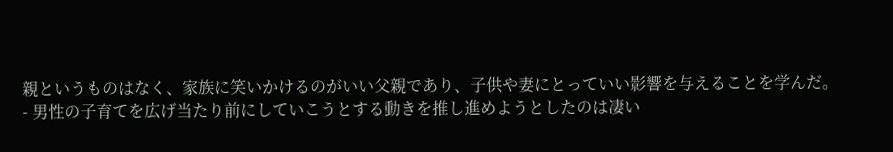親というものはなく、家族に笑いかけるのがいい父親であり、子供や妻にとっていい影響を与えることを学んだ。
- 男性の子育てを広げ当たり前にしていこうとする動きを推し進めようとしたのは凄い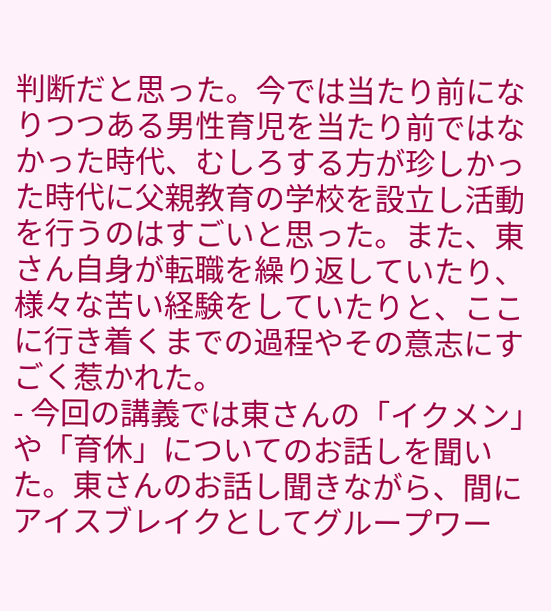判断だと思った。今では当たり前になりつつある男性育児を当たり前ではなかった時代、むしろする方が珍しかった時代に父親教育の学校を設立し活動を行うのはすごいと思った。また、東さん自身が転職を繰り返していたり、様々な苦い経験をしていたりと、ここに行き着くまでの過程やその意志にすごく惹かれた。
- 今回の講義では東さんの「イクメン」や「育休」についてのお話しを聞いた。東さんのお話し聞きながら、間にアイスブレイクとしてグループワー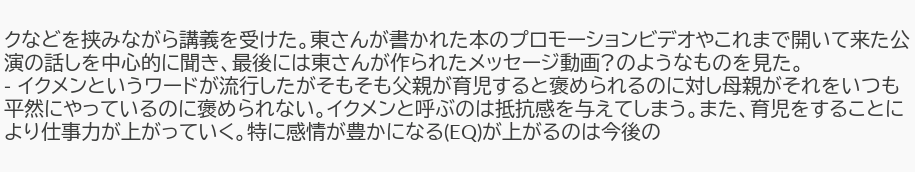クなどを挟みながら講義を受けた。東さんが書かれた本のプロモーションビデオやこれまで開いて来た公演の話しを中心的に聞き、最後には東さんが作られたメッセージ動画?のようなものを見た。
- イクメンというワードが流行したがそもそも父親が育児すると褒められるのに対し母親がそれをいつも平然にやっているのに褒められない。イクメンと呼ぶのは抵抗感を与えてしまう。また、育児をすることにより仕事力が上がっていく。特に感情が豊かになる(EQ)が上がるのは今後の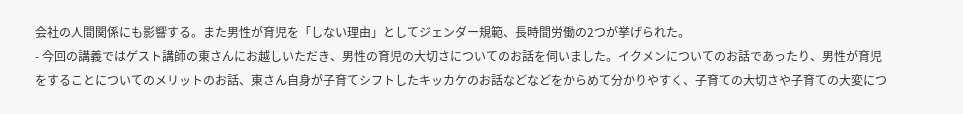会社の人間関係にも影響する。また男性が育児を「しない理由」としてジェンダー規範、長時間労働の2つが挙げられた。
- 今回の講義ではゲスト講師の東さんにお越しいただき、男性の育児の大切さについてのお話を伺いました。イクメンについてのお話であったり、男性が育児をすることについてのメリットのお話、東さん自身が子育てシフトしたキッカケのお話などなどをからめて分かりやすく、子育ての大切さや子育ての大変につ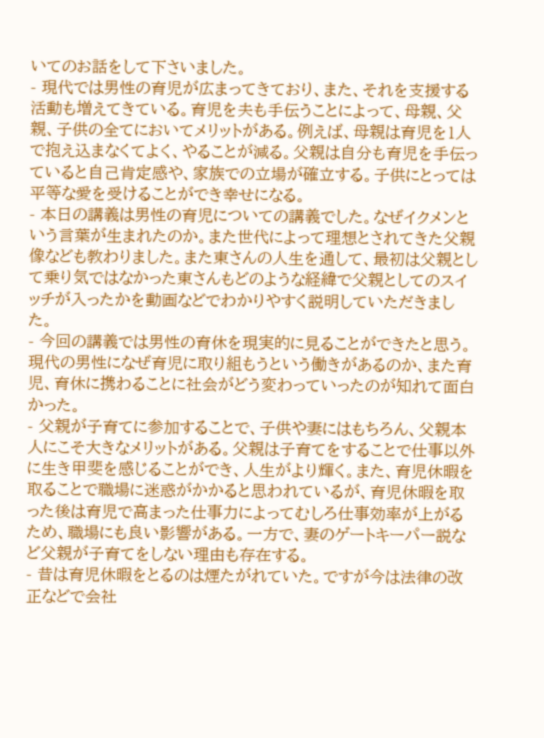いてのお話をして下さいました。
- 現代では男性の育児が広まってきており、また、それを支援する活動も増えてきている。育児を夫も手伝うことによって、母親、父親、子供の全てにおいてメリットがある。例えば、母親は育児を1人で抱え込まなくてよく、やることが減る。父親は自分も育児を手伝っていると自己肯定感や、家族での立場が確立する。子供にとっては平等な愛を受けることができ幸せになる。
- 本日の講義は男性の育児についての講義でした。なぜイクメンという言葉が生まれたのか。また世代によって理想とされてきた父親像なども教わりました。また東さんの人生を通して、最初は父親として乗り気ではなかった東さんもどのような経緯で父親としてのスイッチが入ったかを動画などでわかりやすく説明していただきました。
- 今回の講義では男性の育休を現実的に見ることができたと思う。現代の男性になぜ育児に取り組もうという働きがあるのか、また育児、育休に携わることに社会がどう変わっていったのが知れて面白かった。
- 父親が子育てに参加することで、子供や妻にはもちろん、父親本人にこそ大きなメリットがある。父親は子育てをすることで仕事以外に生き甲斐を感じることができ、人生がより輝く。また、育児休暇を取ることで職場に迷惑がかかると思われているが、育児休暇を取った後は育児で高まった仕事力によってむしろ仕事効率が上がるため、職場にも良い影響がある。一方で、妻のゲートキーパー説など父親が子育てをしない理由も存在する。
- 昔は育児休暇をとるのは煙たがれていた。ですが今は法律の改正などで会社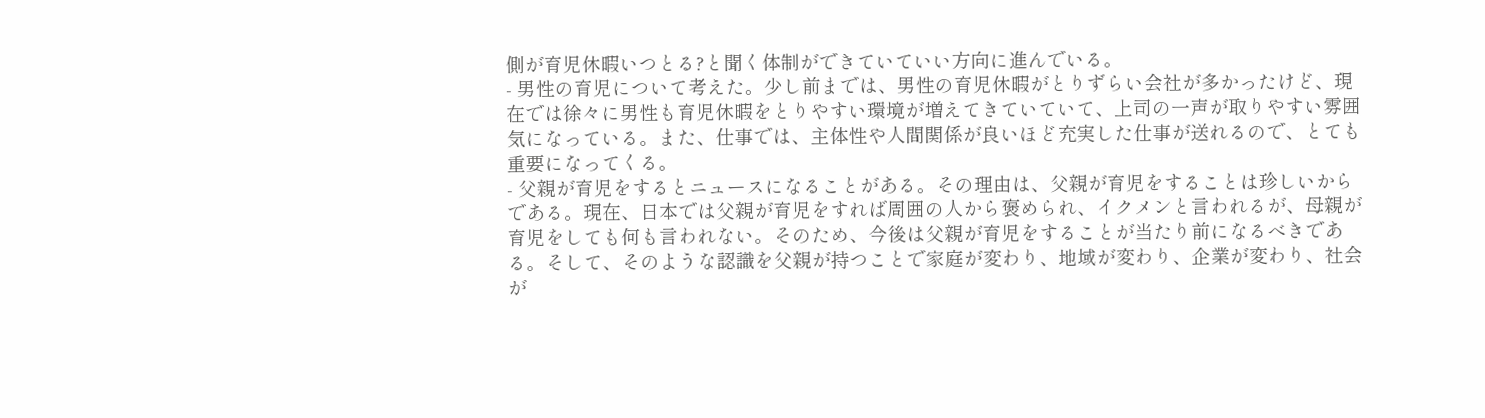側が育児休暇いつとる?と聞く体制ができていていい方向に進んでいる。
- 男性の育児について考えた。少し前までは、男性の育児休暇がとりずらい会社が多かったけど、現在では徐々に男性も育児休暇をとりやすい環境が増えてきていていて、上司の一声が取りやすい雰囲気になっている。また、仕事では、主体性や人間関係が良いほど充実した仕事が送れるので、とても重要になってくる。
- 父親が育児をするとニュースになることがある。その理由は、父親が育児をすることは珍しいからである。現在、日本では父親が育児をすれば周囲の人から褒められ、イクメンと言われるが、母親が育児をしても何も言われない。そのため、今後は父親が育児をすることが当たり前になるべきである。そして、そのような認識を父親が持つことで家庭が変わり、地域が変わり、企業が変わり、社会が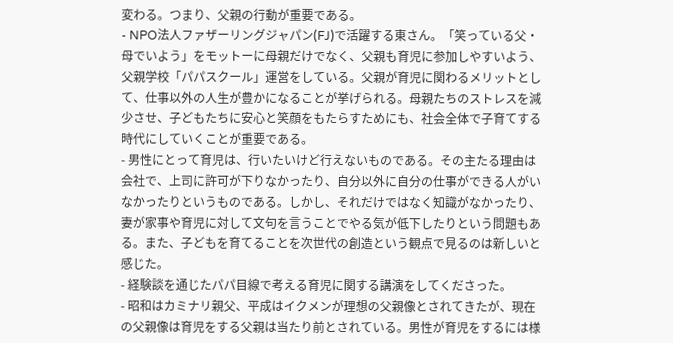変わる。つまり、父親の行動が重要である。
- NPO法人ファザーリングジャパン(FJ)で活躍する東さん。「笑っている父・母でいよう」をモットーに母親だけでなく、父親も育児に参加しやすいよう、父親学校「パパスクール」運営をしている。父親が育児に関わるメリットとして、仕事以外の人生が豊かになることが挙げられる。母親たちのストレスを減少させ、子どもたちに安心と笑顔をもたらすためにも、社会全体で子育てする時代にしていくことが重要である。
- 男性にとって育児は、行いたいけど行えないものである。その主たる理由は会社で、上司に許可が下りなかったり、自分以外に自分の仕事ができる人がいなかったりというものである。しかし、それだけではなく知識がなかったり、妻が家事や育児に対して文句を言うことでやる気が低下したりという問題もある。また、子どもを育てることを次世代の創造という観点で見るのは新しいと感じた。
- 経験談を通じたパパ目線で考える育児に関する講演をしてくださった。
- 昭和はカミナリ親父、平成はイクメンが理想の父親像とされてきたが、現在の父親像は育児をする父親は当たり前とされている。男性が育児をするには様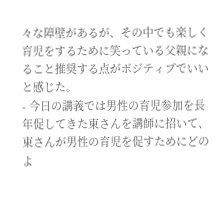々な障壁があるが、その中でも楽しく育児をするために笑っている父親になること推奨する点がポジティブでいいと感じた。
- 今日の講義では男性の育児参加を長年促してきた東さんを講師に招いて、東さんが男性の育児を促すためにどのよ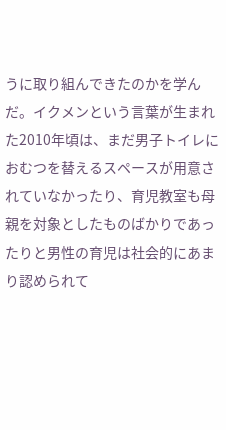うに取り組んできたのかを学んだ。イクメンという言葉が生まれた2010年頃は、まだ男子トイレにおむつを替えるスペースが用意されていなかったり、育児教室も母親を対象としたものばかりであったりと男性の育児は社会的にあまり認められて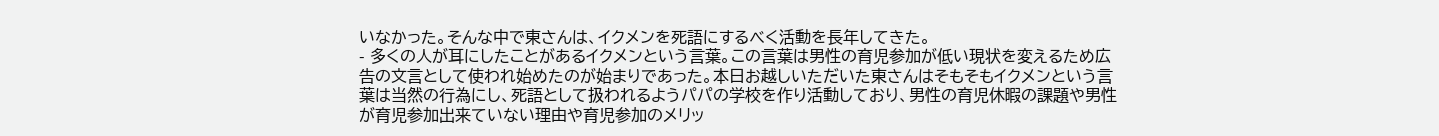いなかった。そんな中で東さんは、イクメンを死語にするべく活動を長年してきた。
- 多くの人が耳にしたことがあるイクメンという言葉。この言葉は男性の育児参加が低い現状を変えるため広告の文言として使われ始めたのが始まりであった。本日お越しいただいた東さんはそもそもイクメンという言葉は当然の行為にし、死語として扱われるようパパの学校を作り活動しており、男性の育児休暇の課題や男性が育児参加出来ていない理由や育児参加のメリッ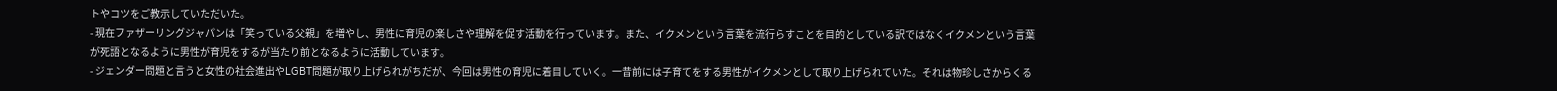トやコツをご教示していただいた。
- 現在ファザーリングジャパンは「笑っている父親」を増やし、男性に育児の楽しさや理解を促す活動を行っています。また、イクメンという言葉を流行らすことを目的としている訳ではなくイクメンという言葉が死語となるように男性が育児をするが当たり前となるように活動しています。
- ジェンダー問題と言うと女性の社会進出やLGBT問題が取り上げられがちだが、今回は男性の育児に着目していく。一昔前には子育てをする男性がイクメンとして取り上げられていた。それは物珍しさからくる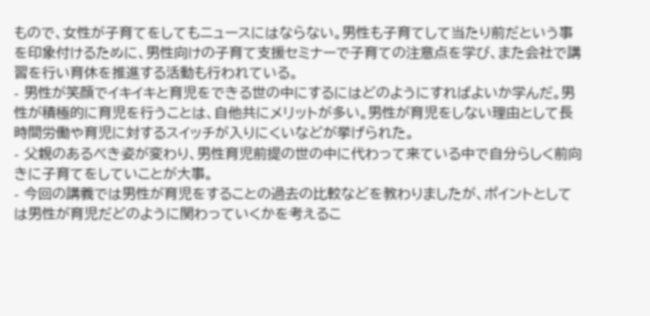もので、女性が子育てをしてもニュースにはならない。男性も子育てして当たり前だという事を印象付けるために、男性向けの子育て支援セミナーで子育ての注意点を学び、また会社で講習を行い育休を推進する活動も行われている。
- 男性が笑顔でイキイキと育児をできる世の中にするにはどのようにすればよいか学んだ。男性が積極的に育児を行うことは、自他共にメリットが多い。男性が育児をしない理由として長時間労働や育児に対するスイッチが入りにくいなどが挙げられた。
- 父親のあるべき姿が変わり、男性育児前提の世の中に代わって来ている中で自分らしく前向きに子育てをしていことが大事。
- 今回の講義では男性が育児をすることの過去の比較などを教わりましたが、ポイントとしては男性が育児だどのように関わっていくかを考えるこ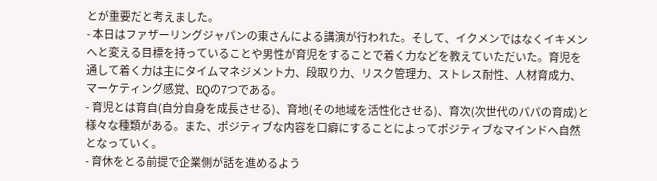とが重要だと考えました。
- 本日はファザーリングジャパンの東さんによる講演が行われた。そして、イクメンではなくイキメンへと変える目標を持っていることや男性が育児をすることで着く力などを教えていただいた。育児を通して着く力は主にタイムマネジメント力、段取り力、リスク管理力、ストレス耐性、人材育成力、マーケティング感覚、EQの7つである。
- 育児とは育自(自分自身を成長させる)、育地(その地域を活性化させる)、育次(次世代のパパの育成)と様々な種類がある。また、ポジティブな内容を口癖にすることによってポジティブなマインドへ自然となっていく。
- 育休をとる前提で企業側が話を進めるよう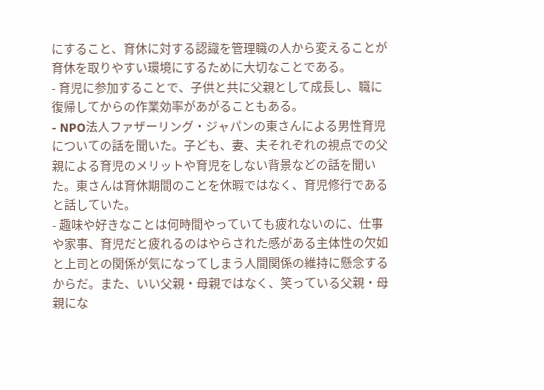にすること、育休に対する認識を管理職の人から変えることが育休を取りやすい環境にするために大切なことである。
- 育児に参加することで、子供と共に父親として成長し、職に復帰してからの作業効率があがることもある。
- NPO法人ファザーリング・ジャパンの東さんによる男性育児についての話を聞いた。子ども、妻、夫それぞれの視点での父親による育児のメリットや育児をしない背景などの話を聞いた。東さんは育休期間のことを休暇ではなく、育児修行であると話していた。
- 趣味や好きなことは何時間やっていても疲れないのに、仕事や家事、育児だと疲れるのはやらされた感がある主体性の欠如と上司との関係が気になってしまう人間関係の維持に懸念するからだ。また、いい父親・母親ではなく、笑っている父親・母親にな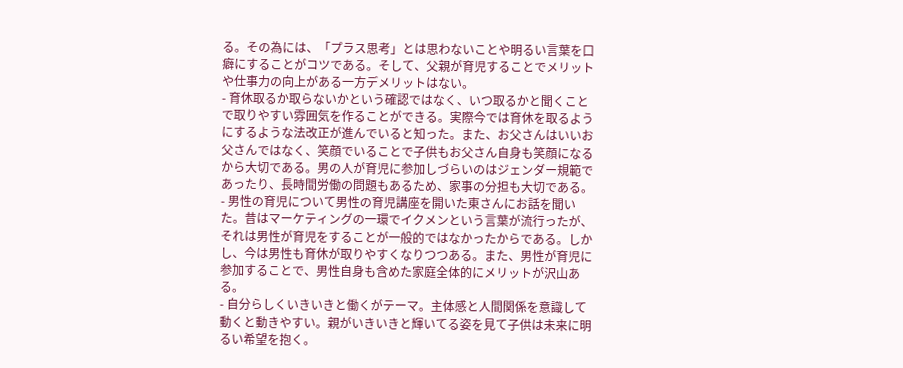る。その為には、「プラス思考」とは思わないことや明るい言葉を口癖にすることがコツである。そして、父親が育児することでメリットや仕事力の向上がある一方デメリットはない。
- 育休取るか取らないかという確認ではなく、いつ取るかと聞くことで取りやすい雰囲気を作ることができる。実際今では育休を取るようにするような法改正が進んでいると知った。また、お父さんはいいお父さんではなく、笑顔でいることで子供もお父さん自身も笑顔になるから大切である。男の人が育児に参加しづらいのはジェンダー規範であったり、長時間労働の問題もあるため、家事の分担も大切である。
- 男性の育児について男性の育児講座を開いた東さんにお話を聞いた。昔はマーケティングの一環でイクメンという言葉が流行ったが、それは男性が育児をすることが一般的ではなかったからである。しかし、今は男性も育休が取りやすくなりつつある。また、男性が育児に参加することで、男性自身も含めた家庭全体的にメリットが沢山ある。
- 自分らしくいきいきと働くがテーマ。主体感と人間関係を意識して動くと動きやすい。親がいきいきと輝いてる姿を見て子供は未来に明るい希望を抱く。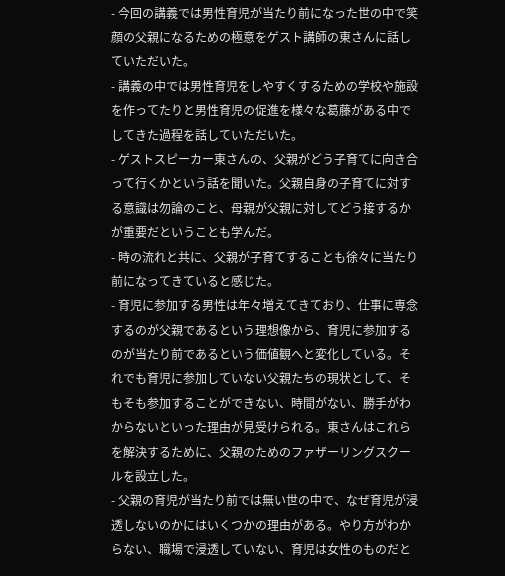- 今回の講義では男性育児が当たり前になった世の中で笑顔の父親になるための極意をゲスト講師の東さんに話していただいた。
- 講義の中では男性育児をしやすくするための学校や施設を作ってたりと男性育児の促進を様々な葛藤がある中でしてきた過程を話していただいた。
- ゲストスピーカー東さんの、父親がどう子育てに向き合って行くかという話を聞いた。父親自身の子育てに対する意識は勿論のこと、母親が父親に対してどう接するかが重要だということも学んだ。
- 時の流れと共に、父親が子育てすることも徐々に当たり前になってきていると感じた。
- 育児に参加する男性は年々増えてきており、仕事に専念するのが父親であるという理想像から、育児に参加するのが当たり前であるという価値観へと変化している。それでも育児に参加していない父親たちの現状として、そもそも参加することができない、時間がない、勝手がわからないといった理由が見受けられる。東さんはこれらを解決するために、父親のためのファザーリングスクールを設立した。
- 父親の育児が当たり前では無い世の中で、なぜ育児が浸透しないのかにはいくつかの理由がある。やり方がわからない、職場で浸透していない、育児は女性のものだと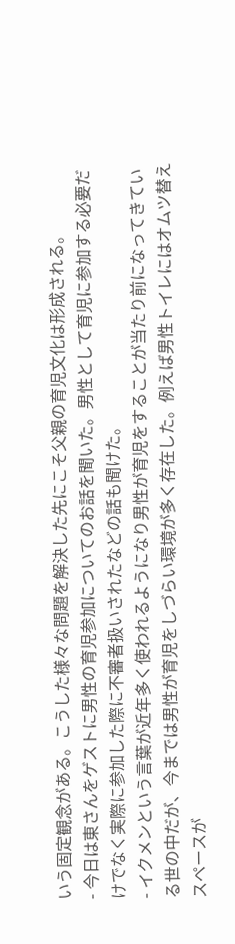いう固定観念がある。こうした様々な問題を解決した先にこそ父親の育児文化は形成される。
- 今日は東さんをゲストに男性の育児参加についてのお話を聞いた。男性として育児に参加する必要だけでなく実際に参加した際に不審者扱いされたなどの話も聞けた。
- イクメンという言葉が近年多く使われるようになり男性が育児をすることが当たり前になってきている世の中だが、今までは男性が育児をしづらい環境が多く存在した。例えば男性トイレにはオムツ替えスペースが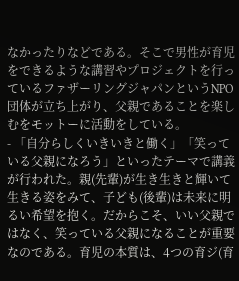なかったりなどである。そこで男性が育児をできるような講習やプロジェクトを行っているファザーリングジャパンというNPO団体が立ち上がり、父親であることを楽しむをモットーに活動をしている。
- 「自分らしくいきいきと働く」「笑っている父親になろう」といったテーマで講義が行われた。親(先輩)が生き生きと輝いて生きる姿をみて、子ども(後輩)は未来に明るい希望を抱く。だからこそ、いい父親ではなく、笑っている父親になることが重要なのである。育児の本質は、4つの育ジ(育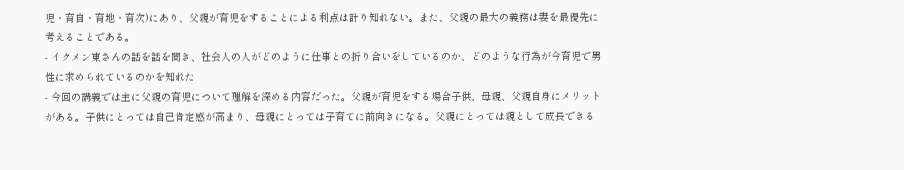児・育自・育地・育次)にあり、父親が育児をすることによる利点は計り知れない。また、父親の最大の義務は妻を最優先に考えることである。
- イクメン東さんの話を話を聞き、社会人の人がどのように仕事との折り合いをしているのか、どのような行為が今育児で男性に求められているのかを知れた
- 今回の講義では主に父親の育児について理解を深める内容だった。父親が育児をする場合子供、母親、父親自身にメリットがある。子供にとっては自己肯定感が高まり、母親にとっては子育てに前向きになる。父親にとっては親として成長できる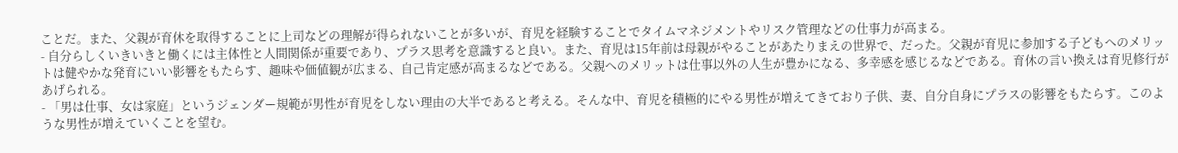ことだ。また、父親が育休を取得することに上司などの理解が得られないことが多いが、育児を経験することでタイムマネジメントやリスク管理などの仕事力が高まる。
- 自分らしくいきいきと働くには主体性と人間関係が重要であり、プラス思考を意識すると良い。また、育児は15年前は母親がやることがあたりまえの世界で、だった。父親が育児に参加する子どもへのメリットは健やかな発育にいい影響をもたらす、趣味や価値観が広まる、自己肯定感が高まるなどである。父親へのメリットは仕事以外の人生が豊かになる、多幸感を感じるなどである。育休の言い換えは育児修行があげられる。
- 「男は仕事、女は家庭」というジェンダー規範が男性が育児をしない理由の大半であると考える。そんな中、育児を積極的にやる男性が増えてきており子供、妻、自分自身にプラスの影響をもたらす。このような男性が増えていくことを望む。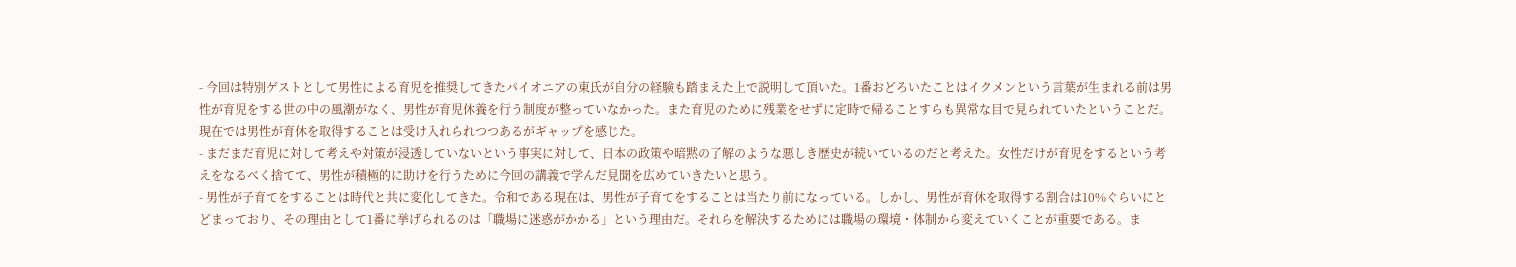- 今回は特別ゲストとして男性による育児を推奨してきたパイオニアの東氏が自分の経験も踏まえた上で説明して頂いた。1番おどろいたことはイクメンという言葉が生まれる前は男性が育児をする世の中の風潮がなく、男性が育児休養を行う制度が整っていなかった。また育児のために残業をせずに定時で帰ることすらも異常な目で見られていたということだ。現在では男性が育休を取得することは受け入れられつつあるがギャップを感じた。
- まだまだ育児に対して考えや対策が浸透していないという事実に対して、日本の政策や暗黙の了解のような悪しき歴史が続いているのだと考えた。女性だけが育児をするという考えをなるべく捨てて、男性が積極的に助けを行うために今回の講義で学んだ見聞を広めていきたいと思う。
- 男性が子育てをすることは時代と共に変化してきた。令和である現在は、男性が子育てをすることは当たり前になっている。しかし、男性が育休を取得する割合は10%ぐらいにとどまっており、その理由として1番に挙げられるのは「職場に迷惑がかかる」という理由だ。それらを解決するためには職場の環境・体制から変えていくことが重要である。ま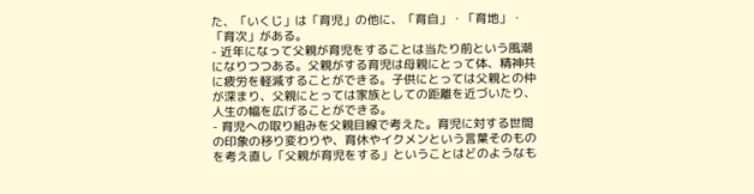た、「いくじ」は「育児」の他に、「育自」・「育地」・「育次」がある。
- 近年になって父親が育児をすることは当たり前という風潮になりつつある。父親がする育児は母親にとって体、精神共に疲労を軽減することができる。子供にとっては父親との仲が深まり、父親にとっては家族としての距離を近づいたり、人生の幅を広げることができる。
- 育児への取り組みを父親目線で考えた。育児に対する世間の印象の移り変わりや、育休やイクメンという言葉そのものを考え直し「父親が育児をする」ということはどのようなも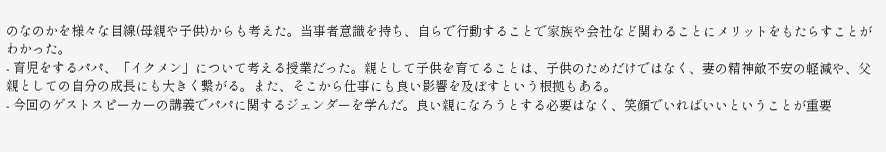のなのかを様々な目線(母親や子供)からも考えた。当事者意識を持ち、自らで行動することで家族や会社など関わることにメリットをもたらすことがわかった。
- 育児をするパパ、「イクメン」について考える授業だった。親として子供を育てることは、子供のためだけではなく、妻の精神敵不安の軽減や、父親としての自分の成長にも大きく繋がる。また、そこから仕事にも良い影響を及ぼすという根拠もある。
- 今回のゲストスピーカーの講義でパパに関するジェンダーを学んだ。良い親になろうとする必要はなく、笑顔でいればいいということが重要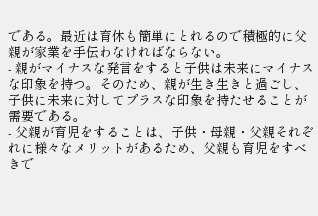である。最近は育休も簡単にとれるので積極的に父親が家業を手伝わなければならない。
- 親がマイナスな発言をすると子供は未来にマイナスな印象を持つ。そのため、親が生き生きと過ごし、子供に未来に対してプラスな印象を持たせることが需要である。
- 父親が育児をすることは、子供・母親・父親それぞれに様々なメリットがあるため、父親も育児をすべきで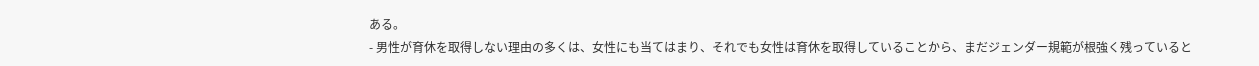ある。
- 男性が育休を取得しない理由の多くは、女性にも当てはまり、それでも女性は育休を取得していることから、まだジェンダー規範が根強く残っていると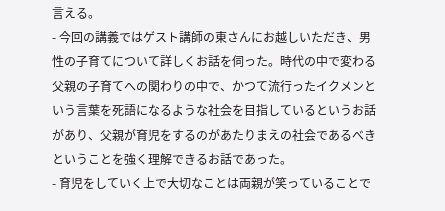言える。
- 今回の講義ではゲスト講師の東さんにお越しいただき、男性の子育てについて詳しくお話を伺った。時代の中で変わる父親の子育てへの関わりの中で、かつて流行ったイクメンという言葉を死語になるような社会を目指しているというお話があり、父親が育児をするのがあたりまえの社会であるべきということを強く理解できるお話であった。
- 育児をしていく上で大切なことは両親が笑っていることで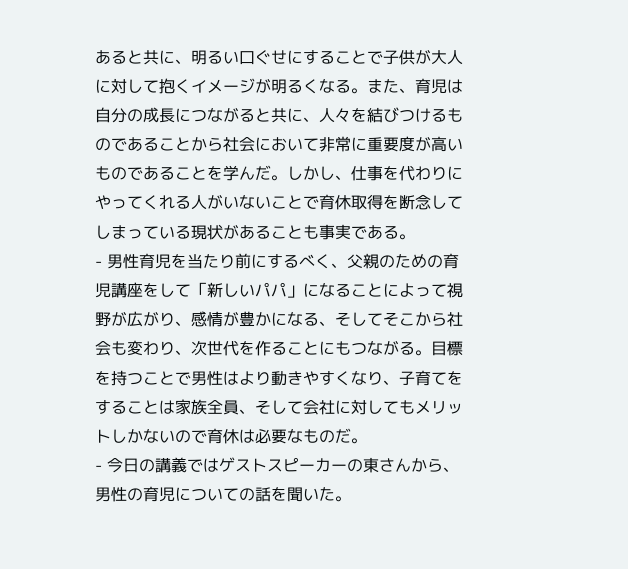あると共に、明るい口ぐせにすることで子供が大人に対して抱くイメージが明るくなる。また、育児は自分の成長につながると共に、人々を結びつけるものであることから社会において非常に重要度が高いものであることを学んだ。しかし、仕事を代わりにやってくれる人がいないことで育休取得を断念してしまっている現状があることも事実である。
- 男性育児を当たり前にするべく、父親のための育児講座をして「新しいパパ」になることによって視野が広がり、感情が豊かになる、そしてそこから社会も変わり、次世代を作ることにもつながる。目標を持つことで男性はより動きやすくなり、子育てをすることは家族全員、そして会社に対してもメリットしかないので育休は必要なものだ。
- 今日の講義ではゲストスピーカーの東さんから、男性の育児についての話を聞いた。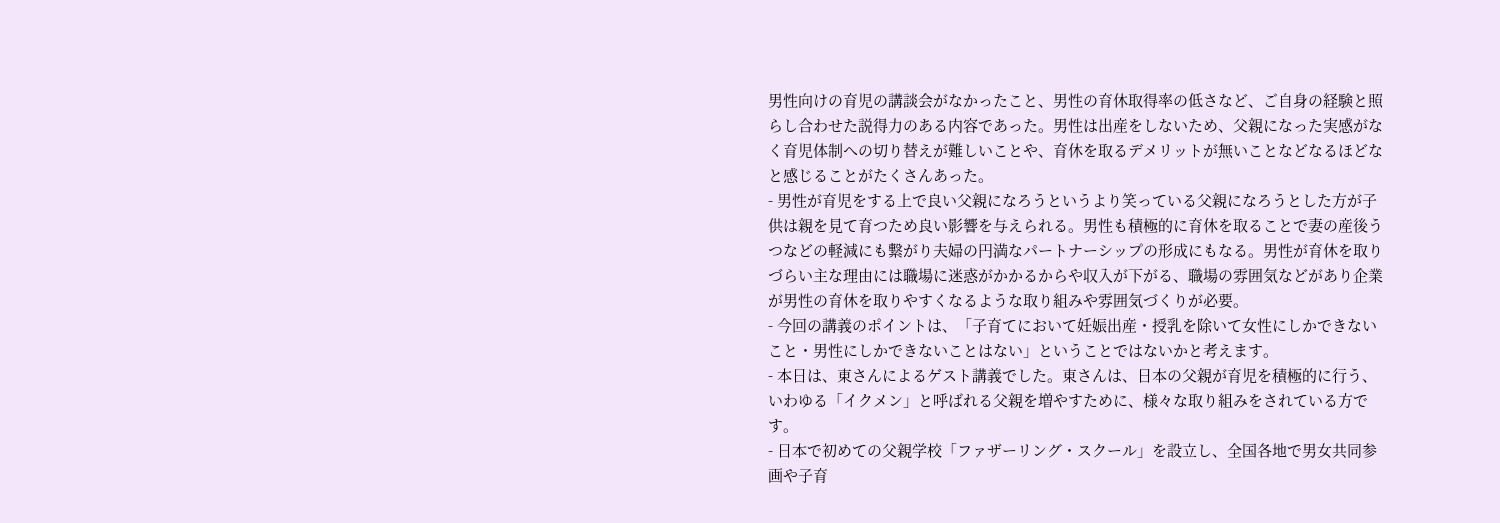男性向けの育児の講談会がなかったこと、男性の育休取得率の低さなど、ご自身の経験と照らし合わせた説得力のある内容であった。男性は出産をしないため、父親になった実感がなく育児体制への切り替えが難しいことや、育休を取るデメリットが無いことなどなるほどなと感じることがたくさんあった。
- 男性が育児をする上で良い父親になろうというより笑っている父親になろうとした方が子供は親を見て育つため良い影響を与えられる。男性も積極的に育休を取ることで妻の産後うつなどの軽減にも繋がり夫婦の円満なパートナーシップの形成にもなる。男性が育休を取りづらい主な理由には職場に迷惑がかかるからや収入が下がる、職場の雰囲気などがあり企業が男性の育休を取りやすくなるような取り組みや雰囲気づくりが必要。
- 今回の講義のポイントは、「子育てにおいて妊娠出産・授乳を除いて女性にしかできないこと・男性にしかできないことはない」ということではないかと考えます。
- 本日は、東さんによるゲスト講義でした。東さんは、日本の父親が育児を積極的に行う、いわゆる「イクメン」と呼ばれる父親を増やすために、様々な取り組みをされている方です。
- 日本で初めての父親学校「ファザーリング・スクール」を設立し、全国各地で男女共同参画や子育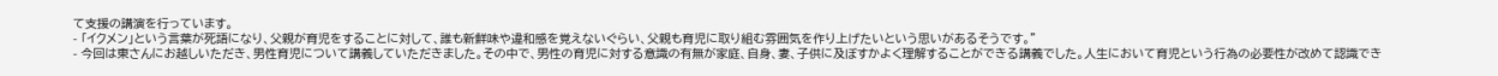て支援の講演を行っています。
- 「イクメン」という言葉が死語になり、父親が育児をすることに対して、誰も新鮮味や違和感を覚えないぐらい、父親も育児に取り組む雰囲気を作り上げたいという思いがあるそうです。”
- 今回は東さんにお越しいただき、男性育児について講義していただきました。その中で、男性の育児に対する意識の有無が家庭、自身、妻、子供に及ぼすかよく理解することができる講義でした。人生において育児という行為の必要性が改めて認識でき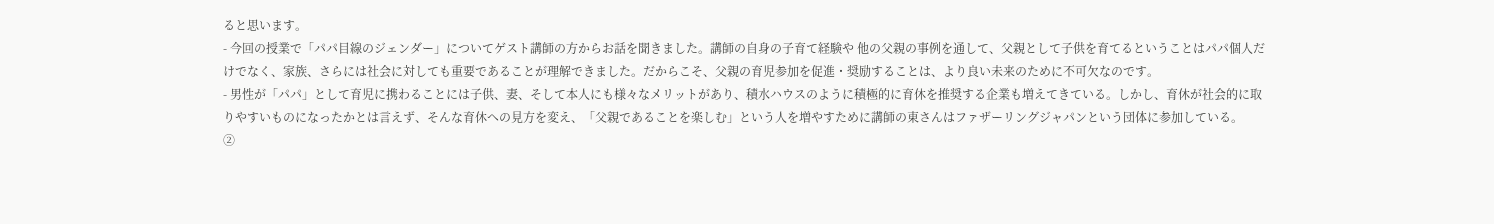ると思います。
- 今回の授業で「パパ目線のジェンダー」についてゲスト講師の方からお話を聞きました。講師の自身の子育て経験や 他の父親の事例を通して、父親として子供を育てるということはパパ個人だけでなく、家族、さらには社会に対しても重要であることが理解できました。だからこそ、父親の育児参加を促進・奨励することは、より良い未来のために不可欠なのです。
- 男性が「パパ」として育児に携わることには子供、妻、そして本人にも様々なメリットがあり、積水ハウスのように積極的に育休を推奨する企業も増えてきている。しかし、育休が社会的に取りやすいものになったかとは言えず、そんな育休への見方を変え、「父親であることを楽しむ」という人を増やすために講師の東さんはファザーリングジャパンという団体に参加している。
②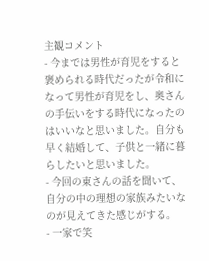主観コメント
- 今までは男性が育児をすると褒められる時代だったが令和になって男性が育児をし、奥さんの手伝いをする時代になったのはいいなと思いました。自分も早く結婚して、子供と一緒に暮らしたいと思いました。
- 今回の東さんの話を聞いて、自分の中の理想の家族みたいなのが見えてきた感じがする。
- 一家で笑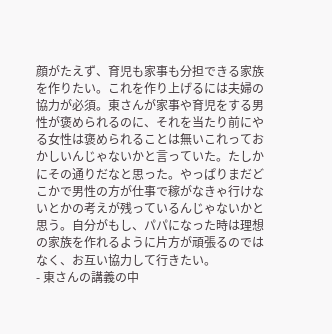顔がたえず、育児も家事も分担できる家族を作りたい。これを作り上げるには夫婦の協力が必須。東さんが家事や育児をする男性が褒められるのに、それを当たり前にやる女性は褒められることは無いこれっておかしいんじゃないかと言っていた。たしかにその通りだなと思った。やっぱりまだどこかで男性の方が仕事で稼がなきゃ行けないとかの考えが残っているんじゃないかと思う。自分がもし、パパになった時は理想の家族を作れるように片方が頑張るのではなく、お互い協力して行きたい。
- 東さんの講義の中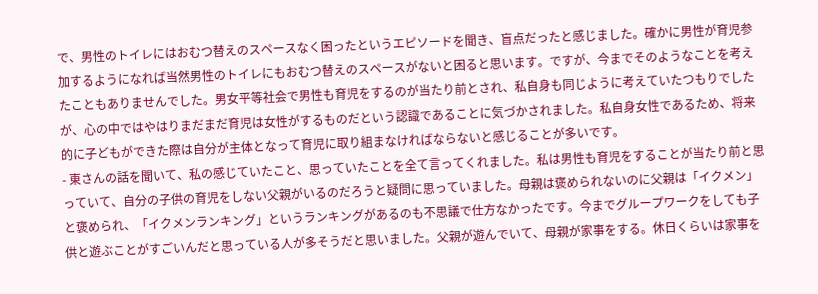で、男性のトイレにはおむつ替えのスペースなく困ったというエピソードを聞き、盲点だったと感じました。確かに男性が育児参加するようになれば当然男性のトイレにもおむつ替えのスペースがないと困ると思います。ですが、今までそのようなことを考えたこともありませんでした。男女平等社会で男性も育児をするのが当たり前とされ、私自身も同じように考えていたつもりでしたが、心の中ではやはりまだまだ育児は女性がするものだという認識であることに気づかされました。私自身女性であるため、将来的に子どもができた際は自分が主体となって育児に取り組まなければならないと感じることが多いです。
- 東さんの話を聞いて、私の感じていたこと、思っていたことを全て言ってくれました。私は男性も育児をすることが当たり前と思っていて、自分の子供の育児をしない父親がいるのだろうと疑問に思っていました。母親は褒められないのに父親は「イクメン」と褒められ、「イクメンランキング」というランキングがあるのも不思議で仕方なかったです。今までグループワークをしても子供と遊ぶことがすごいんだと思っている人が多そうだと思いました。父親が遊んでいて、母親が家事をする。休日くらいは家事を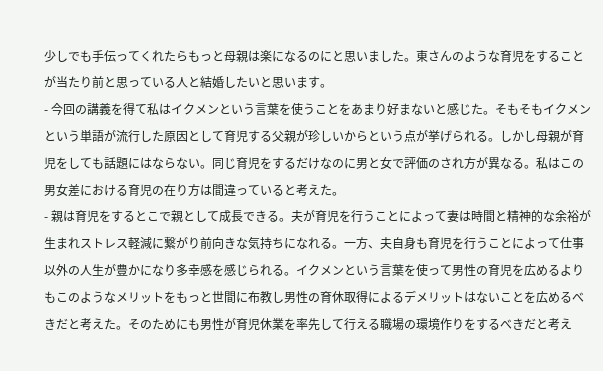少しでも手伝ってくれたらもっと母親は楽になるのにと思いました。東さんのような育児をすることが当たり前と思っている人と結婚したいと思います。
- 今回の講義を得て私はイクメンという言葉を使うことをあまり好まないと感じた。そもそもイクメンという単語が流行した原因として育児する父親が珍しいからという点が挙げられる。しかし母親が育児をしても話題にはならない。同じ育児をするだけなのに男と女で評価のされ方が異なる。私はこの男女差における育児の在り方は間違っていると考えた。
- 親は育児をするとこで親として成長できる。夫が育児を行うことによって妻は時間と精神的な余裕が生まれストレス軽減に繋がり前向きな気持ちになれる。一方、夫自身も育児を行うことによって仕事以外の人生が豊かになり多幸感を感じられる。イクメンという言葉を使って男性の育児を広めるよりもこのようなメリットをもっと世間に布教し男性の育休取得によるデメリットはないことを広めるべきだと考えた。そのためにも男性が育児休業を率先して行える職場の環境作りをするべきだと考え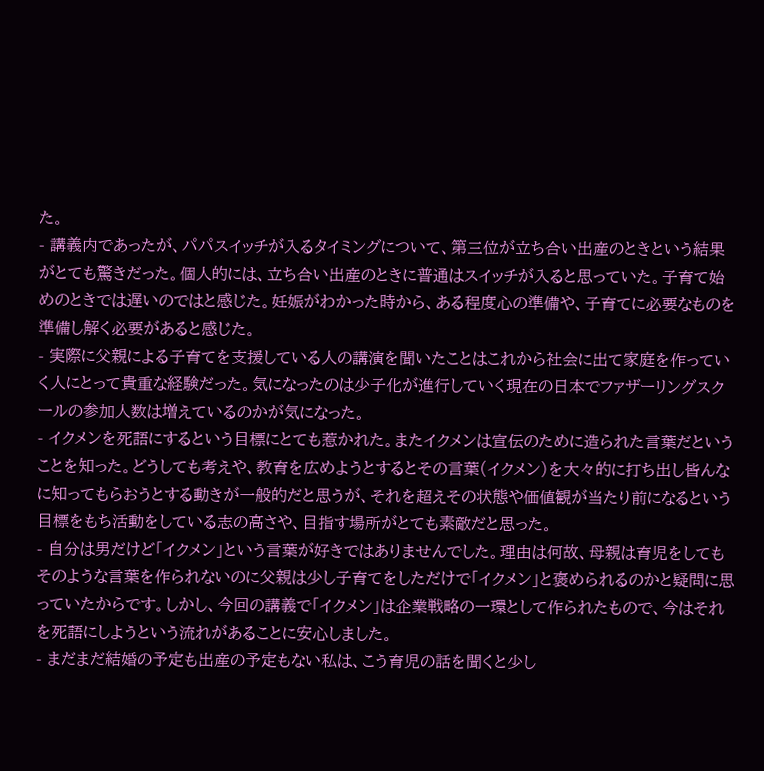た。
- 講義内であったが、パパスイッチが入るタイミングについて、第三位が立ち合い出産のときという結果がとても驚きだった。個人的には、立ち合い出産のときに普通はスイッチが入ると思っていた。子育て始めのときでは遅いのではと感じた。妊娠がわかった時から、ある程度心の準備や、子育てに必要なものを準備し解く必要があると感じた。
- 実際に父親による子育てを支援している人の講演を聞いたことはこれから社会に出て家庭を作っていく人にとって貴重な経験だった。気になったのは少子化が進行していく現在の日本でファザーリングスクールの参加人数は増えているのかが気になった。
- イクメンを死語にするという目標にとても惹かれた。またイクメンは宣伝のために造られた言葉だということを知った。どうしても考えや、教育を広めようとするとその言葉(イクメン)を大々的に打ち出し皆んなに知ってもらおうとする動きが一般的だと思うが、それを超えその状態や価値観が当たり前になるという目標をもち活動をしている志の高さや、目指す場所がとても素敵だと思った。
- 自分は男だけど「イクメン」という言葉が好きではありませんでした。理由は何故、母親は育児をしてもそのような言葉を作られないのに父親は少し子育てをしただけで「イクメン」と褒められるのかと疑問に思っていたからです。しかし、今回の講義で「イクメン」は企業戦略の一環として作られたもので、今はそれを死語にしようという流れがあることに安心しました。
- まだまだ結婚の予定も出産の予定もない私は、こう育児の話を聞くと少し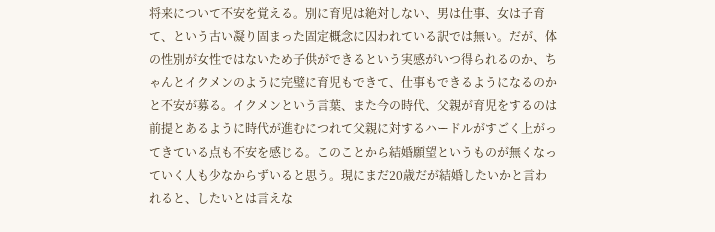将来について不安を覚える。別に育児は絶対しない、男は仕事、女は子育て、という古い凝り固まった固定概念に囚われている訳では無い。だが、体の性別が女性ではないため子供ができるという実感がいつ得られるのか、ちゃんとイクメンのように完璧に育児もできて、仕事もできるようになるのかと不安が募る。イクメンという言葉、また今の時代、父親が育児をするのは前提とあるように時代が進むにつれて父親に対するハードルがすごく上がってきている点も不安を感じる。このことから結婚願望というものが無くなっていく人も少なからずいると思う。現にまだ20歳だが結婚したいかと言われると、したいとは言えな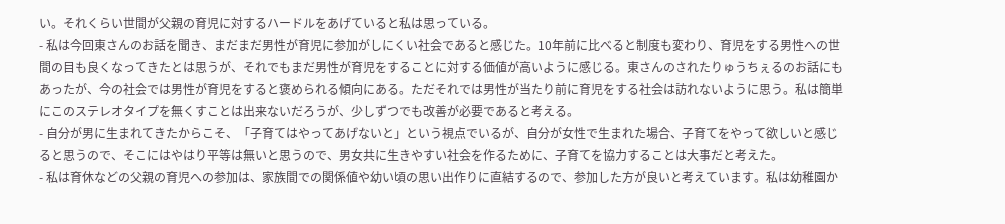い。それくらい世間が父親の育児に対するハードルをあげていると私は思っている。
- 私は今回東さんのお話を聞き、まだまだ男性が育児に参加がしにくい社会であると感じた。10年前に比べると制度も変わり、育児をする男性への世間の目も良くなってきたとは思うが、それでもまだ男性が育児をすることに対する価値が高いように感じる。東さんのされたりゅうちぇるのお話にもあったが、今の社会では男性が育児をすると褒められる傾向にある。ただそれでは男性が当たり前に育児をする社会は訪れないように思う。私は簡単にこのステレオタイプを無くすことは出来ないだろうが、少しずつでも改善が必要であると考える。
- 自分が男に生まれてきたからこそ、「子育てはやってあげないと」という視点でいるが、自分が女性で生まれた場合、子育てをやって欲しいと感じると思うので、そこにはやはり平等は無いと思うので、男女共に生きやすい社会を作るために、子育てを協力することは大事だと考えた。
- 私は育休などの父親の育児への参加は、家族間での関係値や幼い頃の思い出作りに直結するので、参加した方が良いと考えています。私は幼稚園か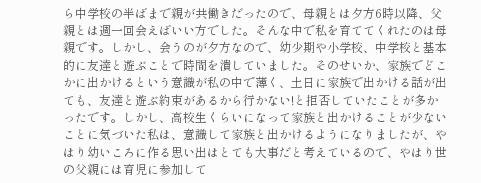ら中学校の半ばまで親が共働きだったので、母親とは夕方6時以降、父親とは週一回会えばいい方でした。そんな中で私を育ててくれたのは母親です。しかし、会うのが夕方なので、幼少期や小学校、中学校と基本的に友達と遊ぶことで時間を潰していました。そのせいか、家族でどこかに出かけるという意識が私の中で薄く、土日に家族で出かける話が出ても、友達と遊ぶ約束があるから行かない!と拒否していたことが多かったです。しかし、高校生くらいになって家族と出かけることが少ないことに気づいた私は、意識して家族と出かけるようになりましたが、やはり幼いころに作る思い出はとても大事だと考えているので、やはり世の父親には育児に参加して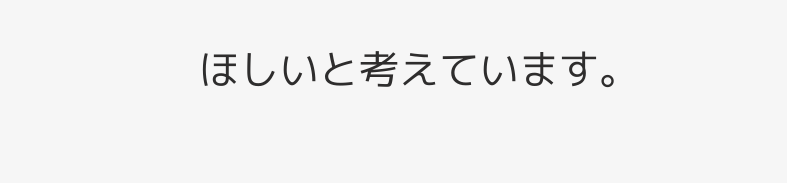ほしいと考えています。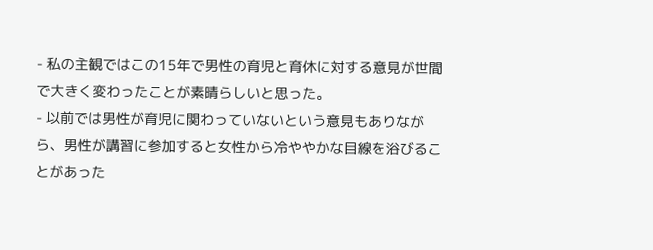- 私の主観ではこの15年で男性の育児と育休に対する意見が世間で大きく変わったことが素晴らしいと思った。
- 以前では男性が育児に関わっていないという意見もありながら、男性が講習に参加すると女性から冷ややかな目線を浴びることがあった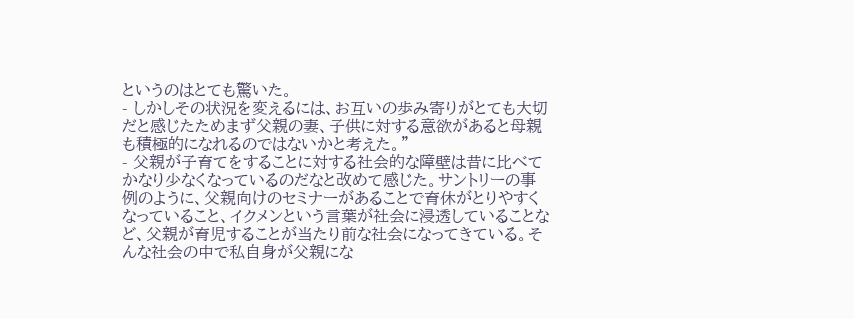というのはとても驚いた。
- しかしその状況を変えるには、お互いの歩み寄りがとても大切だと感じたためまず父親の妻、子供に対する意欲があると母親も積極的になれるのではないかと考えた。”
- 父親が子育てをすることに対する社会的な障壁は昔に比べてかなり少なくなっているのだなと改めて感じた。サントリーの事例のように、父親向けのセミナーがあることで育休がとりやすくなっていること、イクメンという言葉が社会に浸透していることなど、父親が育児することが当たり前な社会になってきている。そんな社会の中で私自身が父親にな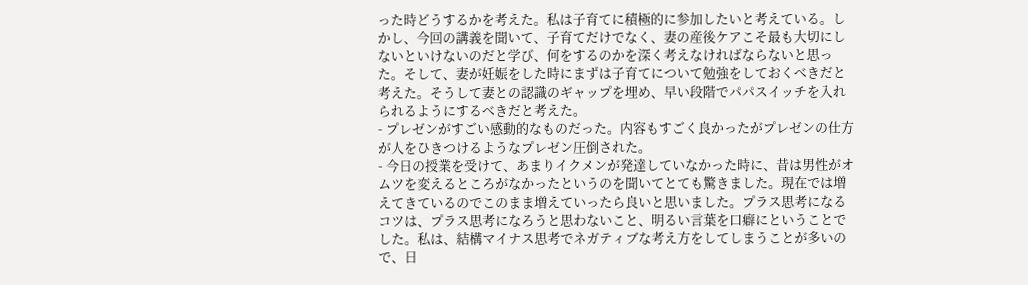った時どうするかを考えた。私は子育てに積極的に参加したいと考えている。しかし、今回の講義を聞いて、子育てだけでなく、妻の産後ケアこそ最も大切にしないといけないのだと学び、何をするのかを深く考えなければならないと思った。そして、妻が妊娠をした時にまずは子育てについて勉強をしておくべきだと考えた。そうして妻との認識のギャップを埋め、早い段階でパパスイッチを入れられるようにするべきだと考えた。
- プレゼンがすごい感動的なものだった。内容もすごく良かったがプレゼンの仕方が人をひきつけるようなプレゼン圧倒された。
- 今日の授業を受けて、あまりイクメンが発達していなかった時に、昔は男性がオムツを変えるところがなかったというのを聞いてとても驚きました。現在では増えてきているのでこのまま増えていったら良いと思いました。プラス思考になるコツは、プラス思考になろうと思わないこと、明るい言葉を口癖にということでした。私は、結構マイナス思考でネガティブな考え方をしてしまうことが多いので、日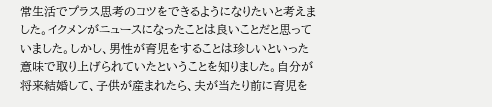常生活でプラス思考のコツをできるようになりたいと考えました。イクメンがニュースになったことは良いことだと思っていました。しかし、男性が育児をすることは珍しいといった意味で取り上げられていたということを知りました。自分が将来結婚して、子供が産まれたら、夫が当たり前に育児を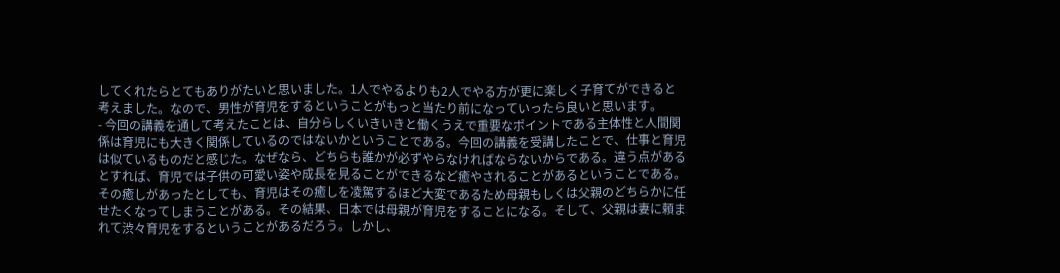してくれたらとてもありがたいと思いました。1人でやるよりも2人でやる方が更に楽しく子育てができると考えました。なので、男性が育児をするということがもっと当たり前になっていったら良いと思います。
- 今回の講義を通して考えたことは、自分らしくいきいきと働くうえで重要なポイントである主体性と人間関係は育児にも大きく関係しているのではないかということである。今回の講義を受講したことで、仕事と育児は似ているものだと感じた。なぜなら、どちらも誰かが必ずやらなければならないからである。違う点があるとすれば、育児では子供の可愛い姿や成長を見ることができるなど癒やされることがあるということである。その癒しがあったとしても、育児はその癒しを凌駕するほど大変であるため母親もしくは父親のどちらかに任せたくなってしまうことがある。その結果、日本では母親が育児をすることになる。そして、父親は妻に頼まれて渋々育児をするということがあるだろう。しかし、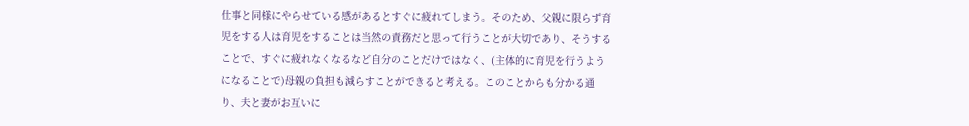仕事と同様にやらせている感があるとすぐに疲れてしまう。そのため、父親に限らず育児をする人は育児をすることは当然の責務だと思って行うことが大切であり、そうすることで、すぐに疲れなくなるなど自分のことだけではなく、(主体的に育児を行うようになることで)母親の負担も減らすことができると考える。このことからも分かる通り、夫と妻がお互いに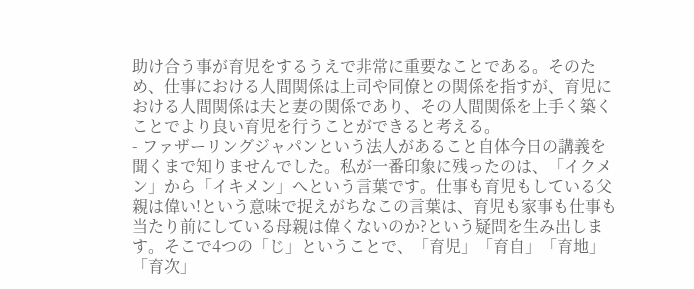助け合う事が育児をするうえで非常に重要なことである。そのため、仕事における人間関係は上司や同僚との関係を指すが、育児における人間関係は夫と妻の関係であり、その人間関係を上手く築くことでより良い育児を行うことができると考える。
- ファザーリングジャパンという法人があること自体今日の講義を聞くまで知りませんでした。私が一番印象に残ったのは、「イクメン」から「イキメン」へという言葉です。仕事も育児もしている父親は偉い!という意味で捉えがちなこの言葉は、育児も家事も仕事も当たり前にしている母親は偉くないのか?という疑問を生み出します。そこで4つの「じ」ということで、「育児」「育自」「育地」「育次」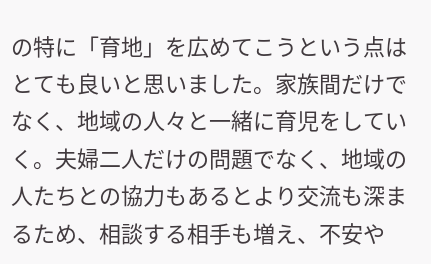の特に「育地」を広めてこうという点はとても良いと思いました。家族間だけでなく、地域の人々と一緒に育児をしていく。夫婦二人だけの問題でなく、地域の人たちとの協力もあるとより交流も深まるため、相談する相手も増え、不安や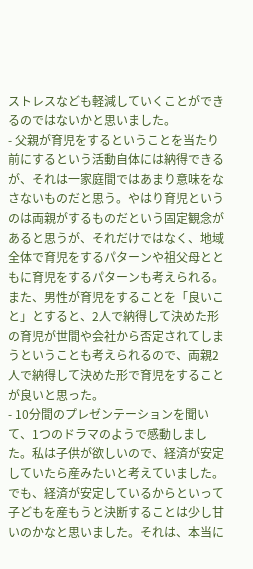ストレスなども軽減していくことができるのではないかと思いました。
- 父親が育児をするということを当たり前にするという活動自体には納得できるが、それは一家庭間ではあまり意味をなさないものだと思う。やはり育児というのは両親がするものだという固定観念があると思うが、それだけではなく、地域全体で育児をするパターンや祖父母とともに育児をするパターンも考えられる。また、男性が育児をすることを「良いこと」とすると、2人で納得して決めた形の育児が世間や会社から否定されてしまうということも考えられるので、両親2人で納得して決めた形で育児をすることが良いと思った。
- 10分間のプレゼンテーションを聞いて、1つのドラマのようで感動しました。私は子供が欲しいので、経済が安定していたら産みたいと考えていました。でも、経済が安定しているからといって子どもを産もうと決断することは少し甘いのかなと思いました。それは、本当に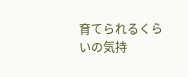育てられるくらいの気持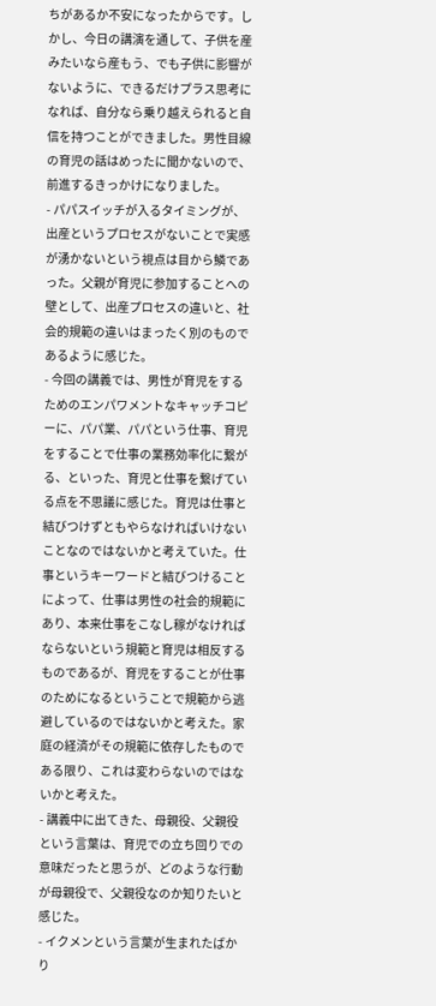ちがあるか不安になったからです。しかし、今日の講演を通して、子供を産みたいなら産もう、でも子供に影響がないように、できるだけプラス思考になれば、自分なら乗り越えられると自信を持つことができました。男性目線の育児の話はめったに聞かないので、前進するきっかけになりました。
- パパスイッチが入るタイミングが、出産というプロセスがないことで実感が湧かないという視点は目から鱗であった。父親が育児に参加することへの壁として、出産プロセスの違いと、社会的規範の違いはまったく別のものであるように感じた。
- 今回の講義では、男性が育児をするためのエンパワメントなキャッチコピーに、パパ業、パパという仕事、育児をすることで仕事の業務効率化に繋がる、といった、育児と仕事を繋げている点を不思議に感じた。育児は仕事と結びつけずともやらなければいけないことなのではないかと考えていた。仕事というキーワードと結びつけることによって、仕事は男性の社会的規範にあり、本来仕事をこなし稼がなければならないという規範と育児は相反するものであるが、育児をすることが仕事のためになるということで規範から逃避しているのではないかと考えた。家庭の経済がその規範に依存したものである限り、これは変わらないのではないかと考えた。
- 講義中に出てきた、母親役、父親役という言葉は、育児での立ち回りでの意味だったと思うが、どのような行動が母親役で、父親役なのか知りたいと感じた。
- イクメンという言葉が生まれたばかり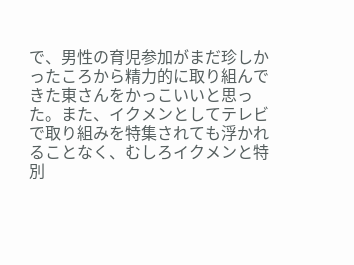で、男性の育児参加がまだ珍しかったころから精力的に取り組んできた東さんをかっこいいと思った。また、イクメンとしてテレビで取り組みを特集されても浮かれることなく、むしろイクメンと特別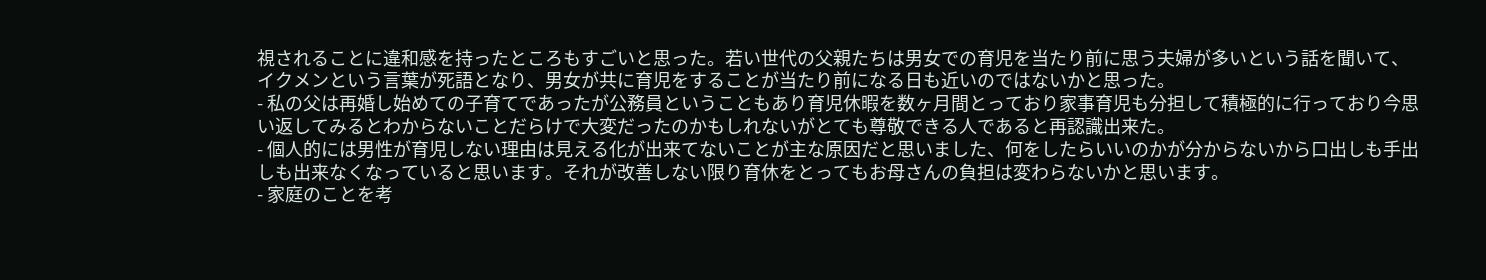視されることに違和感を持ったところもすごいと思った。若い世代の父親たちは男女での育児を当たり前に思う夫婦が多いという話を聞いて、イクメンという言葉が死語となり、男女が共に育児をすることが当たり前になる日も近いのではないかと思った。
- 私の父は再婚し始めての子育てであったが公務員ということもあり育児休暇を数ヶ月間とっており家事育児も分担して積極的に行っており今思い返してみるとわからないことだらけで大変だったのかもしれないがとても尊敬できる人であると再認識出来た。
- 個人的には男性が育児しない理由は見える化が出来てないことが主な原因だと思いました、何をしたらいいのかが分からないから口出しも手出しも出来なくなっていると思います。それが改善しない限り育休をとってもお母さんの負担は変わらないかと思います。
- 家庭のことを考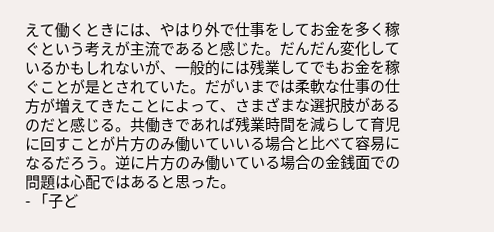えて働くときには、やはり外で仕事をしてお金を多く稼ぐという考えが主流であると感じた。だんだん変化しているかもしれないが、一般的には残業してでもお金を稼ぐことが是とされていた。だがいまでは柔軟な仕事の仕方が増えてきたことによって、さまざまな選択肢があるのだと感じる。共働きであれば残業時間を減らして育児に回すことが片方のみ働いていいる場合と比べて容易になるだろう。逆に片方のみ働いている場合の金銭面での問題は心配ではあると思った。
- 「子ど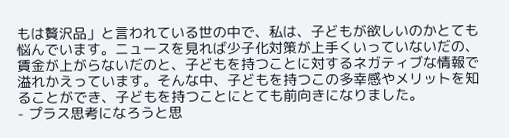もは贅沢品」と言われている世の中で、私は、子どもが欲しいのかとても悩んでいます。ニュースを見れば少子化対策が上手くいっていないだの、賃金が上がらないだのと、子どもを持つことに対するネガティブな情報で溢れかえっています。そんな中、子どもを持つこの多幸感やメリットを知ることができ、子どもを持つことにとても前向きになりました。
- プラス思考になろうと思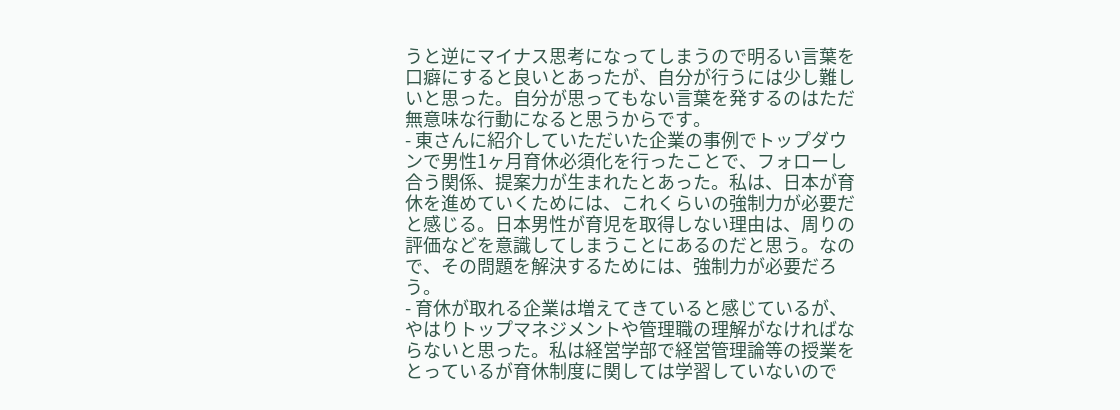うと逆にマイナス思考になってしまうので明るい言葉を口癖にすると良いとあったが、自分が行うには少し難しいと思った。自分が思ってもない言葉を発するのはただ無意味な行動になると思うからです。
- 東さんに紹介していただいた企業の事例でトップダウンで男性1ヶ月育休必須化を行ったことで、フォローし合う関係、提案力が生まれたとあった。私は、日本が育休を進めていくためには、これくらいの強制力が必要だと感じる。日本男性が育児を取得しない理由は、周りの評価などを意識してしまうことにあるのだと思う。なので、その問題を解決するためには、強制力が必要だろう。
- 育休が取れる企業は増えてきていると感じているが、やはりトップマネジメントや管理職の理解がなければならないと思った。私は経営学部で経営管理論等の授業をとっているが育休制度に関しては学習していないので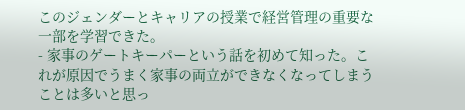このジェンダーとキャリアの授業で経営管理の重要な一部を学習できた。
- 家事のゲートキーパーという話を初めて知った。これが原因でうまく家事の両立ができなくなってしまうことは多いと思っ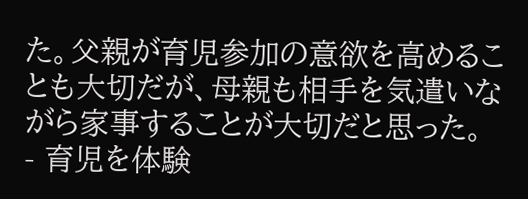た。父親が育児参加の意欲を高めることも大切だが、母親も相手を気遣いながら家事することが大切だと思った。
- 育児を体験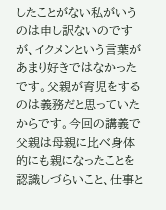したことがない私がいうのは申し訳ないのですが、イクメンという言葉があまり好きではなかったです。父親が育児をするのは義務だと思っていたからです。今回の講義で父親は母親に比べ身体的にも親になったことを認識しづらいこと、仕事と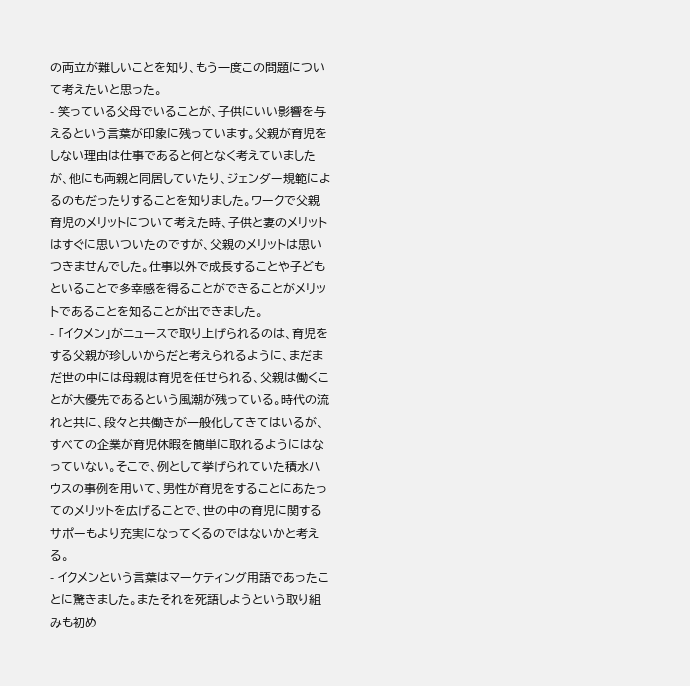の両立が難しいことを知り、もう一度この問題について考えたいと思った。
- 笑っている父母でいることが、子供にいい影響を与えるという言葉が印象に残っています。父親が育児をしない理由は仕事であると何となく考えていましたが、他にも両親と同居していたり、ジェンダー規範によるのもだったりすることを知りました。ワークで父親育児のメリットについて考えた時、子供と妻のメリットはすぐに思いついたのですが、父親のメリットは思いつきませんでした。仕事以外で成長することや子どもといることで多幸感を得ることができることがメリットであることを知ることが出できました。
- 「イクメン」がニュースで取り上げられるのは、育児をする父親が珍しいからだと考えられるように、まだまだ世の中には母親は育児を任せられる、父親は働くことが大優先であるという風潮が残っている。時代の流れと共に、段々と共働きが一般化してきてはいるが、すべての企業が育児休暇を簡単に取れるようにはなっていない。そこで、例として挙げられていた積水ハウスの事例を用いて、男性が育児をすることにあたってのメリットを広げることで、世の中の育児に関するサポーもより充実になってくるのではないかと考える。
- イクメンという言葉はマーケティング用語であったことに驚きました。またそれを死語しようという取り組みも初め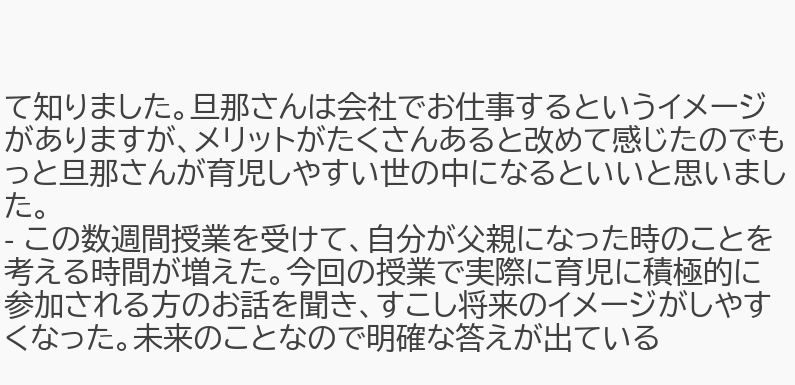て知りました。旦那さんは会社でお仕事するというイメージがありますが、メリットがたくさんあると改めて感じたのでもっと旦那さんが育児しやすい世の中になるといいと思いました。
- この数週間授業を受けて、自分が父親になった時のことを考える時間が増えた。今回の授業で実際に育児に積極的に参加される方のお話を聞き、すこし将来のイメージがしやすくなった。未来のことなので明確な答えが出ている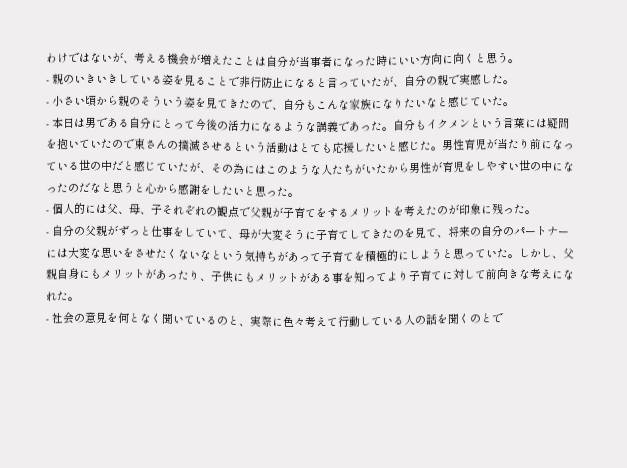わけではないが、考える機会が増えたことは自分が当事者になった時にいい方向に向くと思う。
- 親のいきいきしている姿を見ることで非行防止になると言っていたが、自分の親で実感した。
- 小さい頃から親のそういう姿を見てきたので、自分もこんな家族になりたいなと感じていた。
- 本日は男である自分にとって今後の活力になるような講義であった。自分もイクメンという言葉には疑問を抱いていたので東さんの撲滅させるという活動はとても応援したいと感じた。男性育児が当たり前になっている世の中だと感じていたが、その為にはこのような人たちがいたから男性が育児をしやすい世の中になったのだなと思うと心から感謝をしたいと思った。
- 個人的には父、母、子それぞれの観点で父親が子育てをするメリットを考えたのが印象に残った。
- 自分の父親がずっと仕事をしていて、母が大変そうに子育てしてきたのを見て、将来の自分のパートナーには大変な思いをさせたくないなという気持ちがあって子育てを積極的にしようと思っていた。しかし、父親自身にもメリットがあったり、子供にもメリットがある事を知ってより子育てに対して前向きな考えになれた。
- 社会の意見を何となく聞いているのと、実際に色々考えて行動している人の話を聞くのとで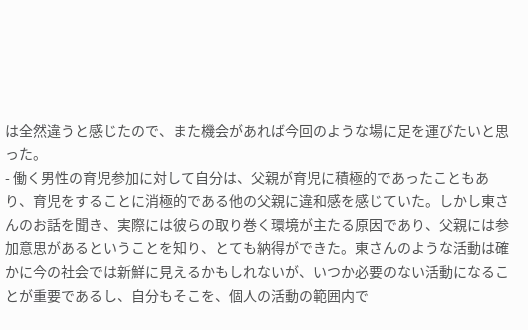は全然違うと感じたので、また機会があれば今回のような場に足を運びたいと思った。
- 働く男性の育児参加に対して自分は、父親が育児に積極的であったこともあり、育児をすることに消極的である他の父親に違和感を感じていた。しかし東さんのお話を聞き、実際には彼らの取り巻く環境が主たる原因であり、父親には参加意思があるということを知り、とても納得ができた。東さんのような活動は確かに今の社会では新鮮に見えるかもしれないが、いつか必要のない活動になることが重要であるし、自分もそこを、個人の活動の範囲内で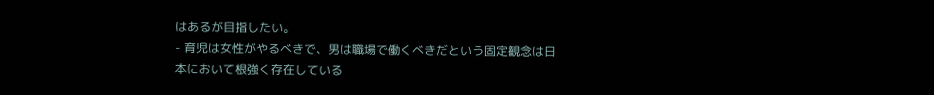はあるが目指したい。
- 育児は女性がやるべきで、男は職場で働くべきだという固定観念は日本において根強く存在している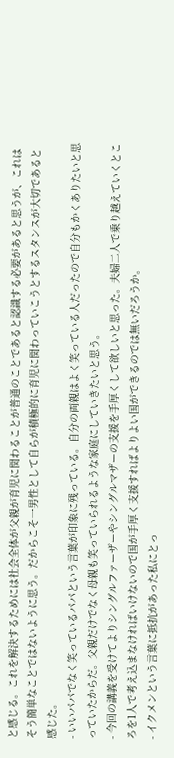と感じる。これを解決するためには社会全体が父親が育児に関わることが普通のことであると認識する必要があると思うが、これはそう簡単なことではないように思う。だからこそ一男性として自らが積極的に育児に関わっていこうとするスタンスが大切であると感じた。
- いいパパでなく笑っているパパという言葉が印象に残っている。自分の両親はよく笑っている人だったので自分もかくありたいと思っていたからだ。父親だけでなく母親も笑っていられるような家庭にしていきたいと思う。
- 今回の講義を受けてよりシングルファーザーやシングルマザーの支援を手厚くして欲しいと思った。夫婦二人で乗り越えていくところを1人で考え込まなければいけないので国が手厚く支援すればよりよい国ができるのでは無いだろうか。
- イクメンという言葉に抵抗があった私にとっ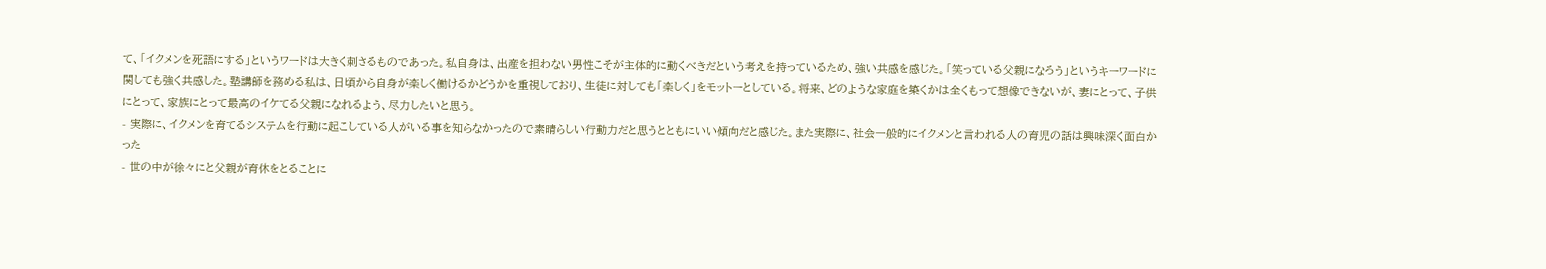て、「イクメンを死語にする」というワードは大きく刺さるものであった。私自身は、出産を担わない男性こそが主体的に動くべきだという考えを持っているため、強い共感を感じた。「笑っている父親になろう」というキーワードに関しても強く共感した。塾講師を務める私は、日頃から自身が楽しく働けるかどうかを重視しており、生徒に対しても「楽しく」をモットーとしている。将来、どのような家庭を築くかは全くもって想像できないが、妻にとって、子供にとって、家族にとって最高のイケてる父親になれるよう、尽力したいと思う。
- 実際に、イクメンを育てるシステムを行動に起こしている人がいる事を知らなかったので素晴らしい行動力だと思うとともにいい傾向だと感じた。また実際に、社会一般的にイクメンと言われる人の育児の話は興味深く面白かった
- 世の中が徐々にと父親が育休をとることに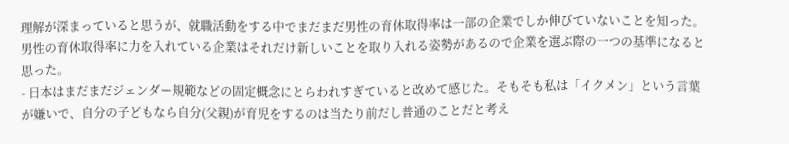理解が深まっていると思うが、就職活動をする中でまだまだ男性の育休取得率は一部の企業でしか伸びていないことを知った。男性の育休取得率に力を入れている企業はそれだけ新しいことを取り入れる姿勢があるので企業を選ぶ際の一つの基準になると思った。
- 日本はまだまだジェンダー規範などの固定概念にとらわれすぎていると改めて感じた。そもそも私は「イクメン」という言葉が嫌いで、自分の子どもなら自分(父親)が育児をするのは当たり前だし普通のことだと考え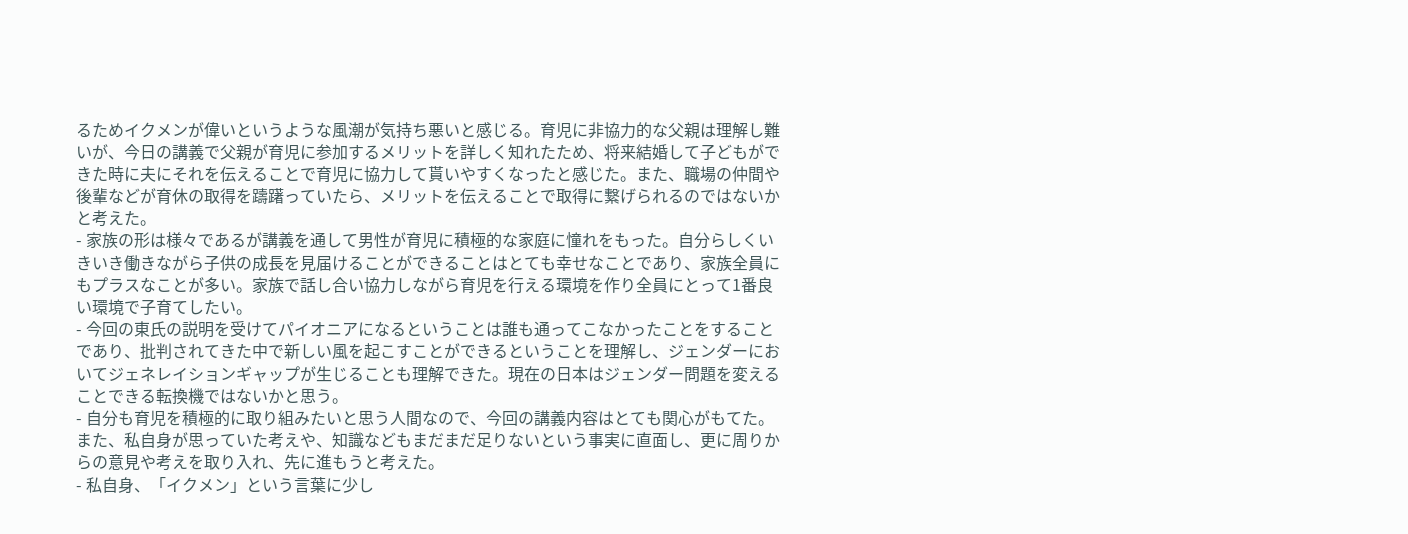るためイクメンが偉いというような風潮が気持ち悪いと感じる。育児に非協力的な父親は理解し難いが、今日の講義で父親が育児に参加するメリットを詳しく知れたため、将来結婚して子どもができた時に夫にそれを伝えることで育児に協力して貰いやすくなったと感じた。また、職場の仲間や後輩などが育休の取得を躊躇っていたら、メリットを伝えることで取得に繋げられるのではないかと考えた。
- 家族の形は様々であるが講義を通して男性が育児に積極的な家庭に憧れをもった。自分らしくいきいき働きながら子供の成長を見届けることができることはとても幸せなことであり、家族全員にもプラスなことが多い。家族で話し合い協力しながら育児を行える環境を作り全員にとって1番良い環境で子育てしたい。
- 今回の東氏の説明を受けてパイオニアになるということは誰も通ってこなかったことをすることであり、批判されてきた中で新しい風を起こすことができるということを理解し、ジェンダーにおいてジェネレイションギャップが生じることも理解できた。現在の日本はジェンダー問題を変えることできる転換機ではないかと思う。
- 自分も育児を積極的に取り組みたいと思う人間なので、今回の講義内容はとても関心がもてた。また、私自身が思っていた考えや、知識などもまだまだ足りないという事実に直面し、更に周りからの意見や考えを取り入れ、先に進もうと考えた。
- 私自身、「イクメン」という言葉に少し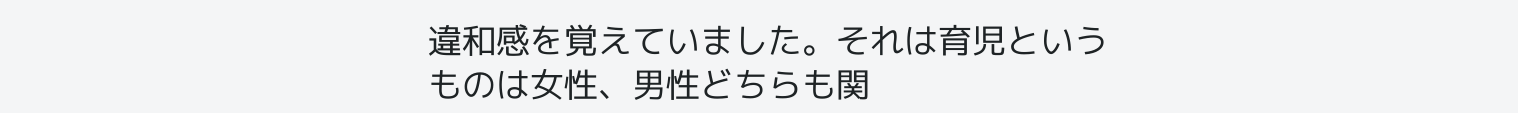違和感を覚えていました。それは育児というものは女性、男性どちらも関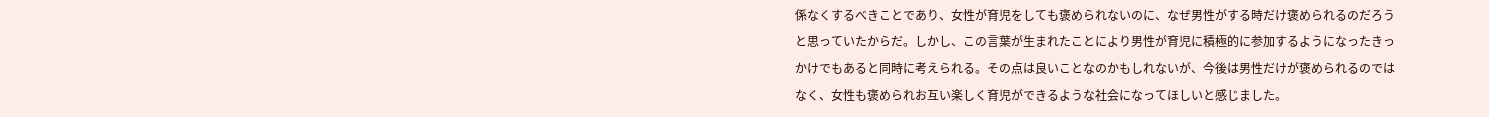係なくするべきことであり、女性が育児をしても褒められないのに、なぜ男性がする時だけ褒められるのだろうと思っていたからだ。しかし、この言葉が生まれたことにより男性が育児に積極的に参加するようになったきっかけでもあると同時に考えられる。その点は良いことなのかもしれないが、今後は男性だけが褒められるのではなく、女性も褒められお互い楽しく育児ができるような社会になってほしいと感じました。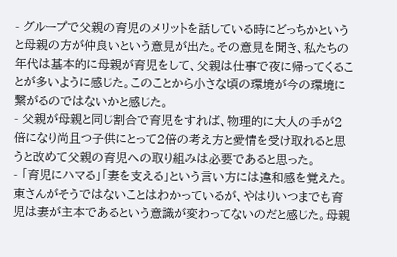- グループで父親の育児のメリットを話している時にどっちかというと母親の方が仲良いという意見が出た。その意見を聞き、私たちの年代は基本的に母親が育児をして、父親は仕事で夜に帰ってくることが多いように感じた。このことから小さな頃の環境が今の環境に繋がるのではないかと感じた。
- 父親が母親と同じ割合で育児をすれば、物理的に大人の手が2倍になり尚且つ子供にとって2倍の考え方と愛情を受け取れると思うと改めて父親の育児への取り組みは必要であると思った。
- 「育児にハマる」「妻を支える」という言い方には違和感を覚えた。東さんがそうではないことはわかっているが、やはりいつまでも育児は妻が主本であるという意識が変わってないのだと感じた。母親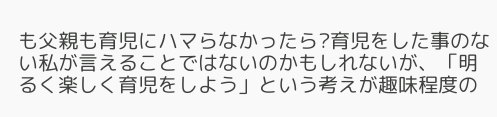も父親も育児にハマらなかったら?育児をした事のない私が言えることではないのかもしれないが、「明るく楽しく育児をしよう」という考えが趣味程度の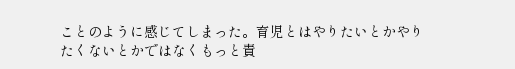ことのように感じてしまった。育児とはやりたいとかやりたくないとかではなくもっと責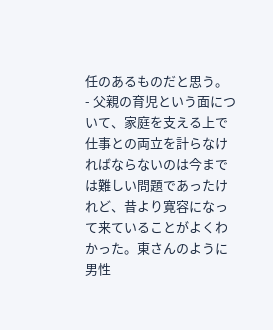任のあるものだと思う。
- 父親の育児という面について、家庭を支える上で仕事との両立を計らなければならないのは今までは難しい問題であったけれど、昔より寛容になって来ていることがよくわかった。東さんのように男性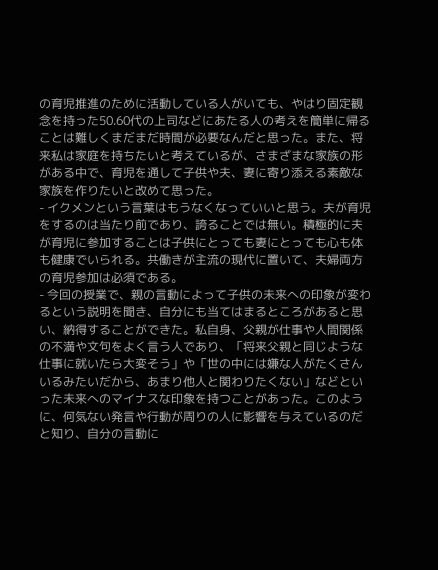の育児推進のために活動している人がいても、やはり固定観念を持った50.60代の上司などにあたる人の考えを簡単に帰ることは難しくまだまだ時間が必要なんだと思った。また、将来私は家庭を持ちたいと考えているが、さまざまな家族の形がある中で、育児を通して子供や夫、妻に寄り添える素敵な家族を作りたいと改めて思った。
- イクメンという言葉はもうなくなっていいと思う。夫が育児をするのは当たり前であり、誇ることでは無い。積極的に夫が育児に参加することは子供にとっても妻にとっても心も体も健康でいられる。共働きが主流の現代に置いて、夫婦両方の育児参加は必須である。
- 今回の授業で、親の言動によって子供の未来への印象が変わるという説明を聞き、自分にも当てはまるところがあると思い、納得することができた。私自身、父親が仕事や人間関係の不満や文句をよく言う人であり、「将来父親と同じような仕事に就いたら大変そう」や「世の中には嫌な人がたくさんいるみたいだから、あまり他人と関わりたくない」などといった未来へのマイナスな印象を持つことがあった。このように、何気ない発言や行動が周りの人に影響を与えているのだと知り、自分の言動に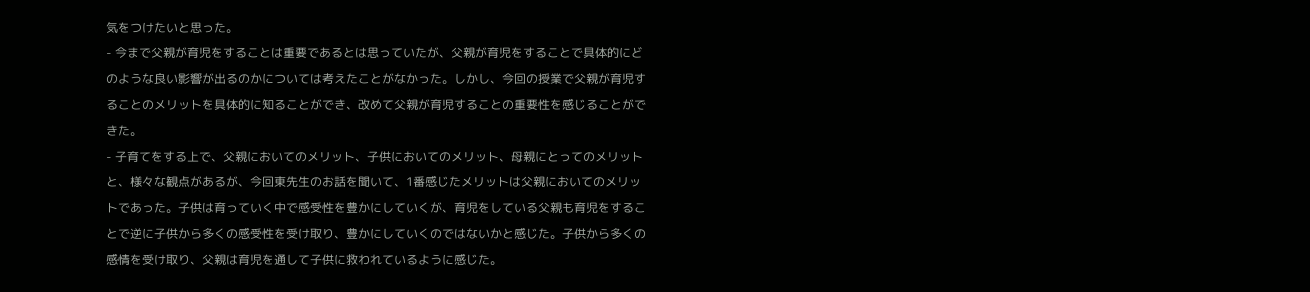気をつけたいと思った。
- 今まで父親が育児をすることは重要であるとは思っていたが、父親が育児をすることで具体的にどのような良い影響が出るのかについては考えたことがなかった。しかし、今回の授業で父親が育児することのメリットを具体的に知ることができ、改めて父親が育児することの重要性を感じることができた。
- 子育てをする上で、父親においてのメリット、子供においてのメリット、母親にとってのメリットと、様々な観点があるが、今回東先生のお話を聞いて、1番感じたメリットは父親においてのメリットであった。子供は育っていく中で感受性を豊かにしていくが、育児をしている父親も育児をすることで逆に子供から多くの感受性を受け取り、豊かにしていくのではないかと感じた。子供から多くの感情を受け取り、父親は育児を通して子供に救われているように感じた。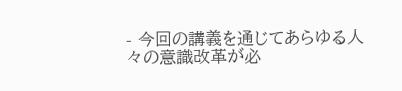- 今回の講義を通じてあらゆる人々の意識改革が必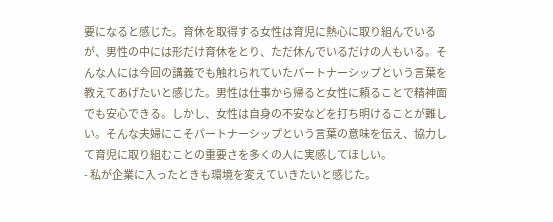要になると感じた。育休を取得する女性は育児に熱心に取り組んでいるが、男性の中には形だけ育休をとり、ただ休んでいるだけの人もいる。そんな人には今回の講義でも触れられていたパートナーシップという言葉を教えてあげたいと感じた。男性は仕事から帰ると女性に頼ることで精神面でも安心できる。しかし、女性は自身の不安などを打ち明けることが難しい。そんな夫婦にこそパートナーシップという言葉の意味を伝え、協力して育児に取り組むことの重要さを多くの人に実感してほしい。
- 私が企業に入ったときも環境を変えていきたいと感じた。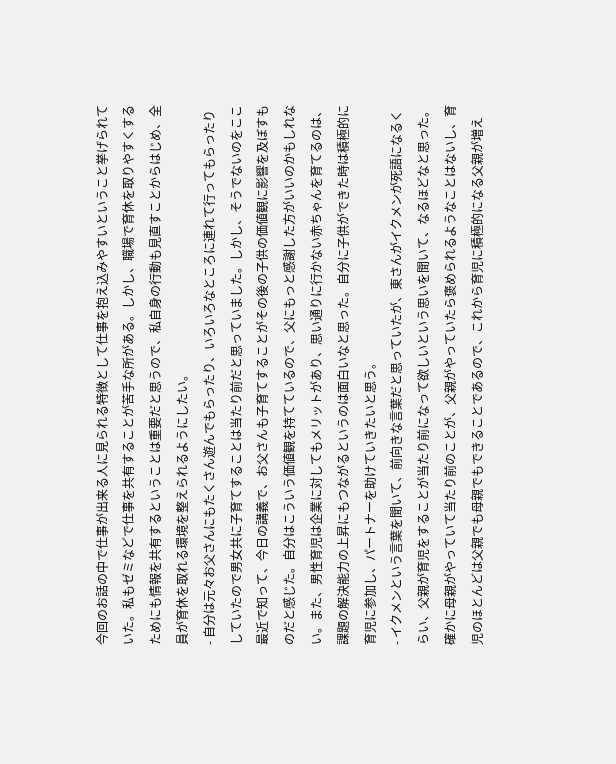今回のお話の中で仕事が出来る人に見られる特徴として仕事を抱え込みやすいということ挙げられていた。私もゼミなどで仕事を共有することが苦手な所がある。しかし、職場で育休を取りやすくするためにも情報を共有するということは重要だと思うので、私自身の行動も見直すことからはじめ、全員が育休を取れる環境を整えられるようにしたい。
- 自分は元々お父さんにもたくさん遊んでもらったり、いろいろなところに連れて行ってもらったりしていたので男女共に子育てすることは当たり前だと思っていました。しかし、そうでないのをここ最近で知って、今日の講義で、お父さんも子育てすることがその後の子供の価値観に影響を及ぼすものだと感じた。自分はこういう価値観を持てているので、父にもっと感謝した方がいいのかもしれない。また、男性育児は企業に対してもメリットがあり、思い通りに行かない赤ちゃんを育てるのは、課題の解決能力の上昇にもつながるというのは面白いなと思った。自分に子供ができた時は積極的に育児に参加し、パートナーを助けていきたいと思う。
- イクメンという言葉を聞いて、前向きな言葉だと思っていたが、東さんがイクメンが死語になるくらい、父親が育児をすることが当たり前になって欲しいという思いを聞いて、なるほどなと思った。確かに母親がやっていて当たり前のことが、父親がやっていたら褒められるようなことはないし、育児のほとんどは父親でも母親でもできることであるので、これから育児に積極的になる父親が増え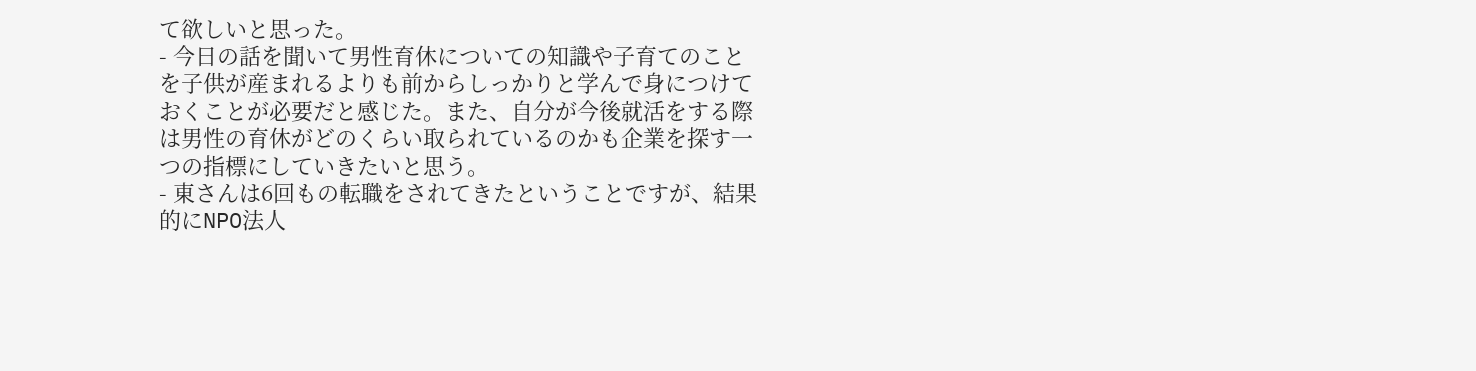て欲しいと思った。
- 今日の話を聞いて男性育休についての知識や子育てのことを子供が産まれるよりも前からしっかりと学んで身につけておくことが必要だと感じた。また、自分が今後就活をする際は男性の育休がどのくらい取られているのかも企業を探す一つの指標にしていきたいと思う。
- 東さんは6回もの転職をされてきたということですが、結果的にNPO法人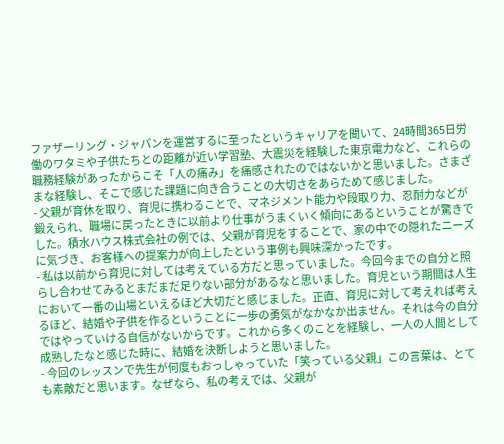ファザーリング・ジャパンを運営するに至ったというキャリアを聞いて、24時間365日労働のワタミや子供たちとの距離が近い学習塾、大震災を経験した東京電力など、これらの職務経験があったからこそ「人の痛み」を痛感されたのではないかと思いました。さまざまな経験し、そこで感じた課題に向き合うことの大切さをあらためて感じました。
- 父親が育休を取り、育児に携わることで、マネジメント能力や段取り力、忍耐力などが鍛えられ、職場に戻ったときに以前より仕事がうまくいく傾向にあるということが驚きでした。積水ハウス株式会社の例では、父親が育児をすることで、家の中での隠れたニーズに気づき、お客様への提案力が向上したという事例も興味深かったです。
- 私は以前から育児に対しては考えている方だと思っていました。今回今までの自分と照らし合わせてみるとまだまだ足りない部分があるなと思いました。育児という期間は人生において一番の山場といえるほど大切だと感じました。正直、育児に対して考えれば考えるほど、結婚や子供を作るということに一歩の勇気がなかなか出ません。それは今の自分ではやっていける自信がないからです。これから多くのことを経験し、一人の人間として成熟したなと感じた時に、結婚を決断しようと思いました。
- 今回のレッスンで先生が何度もおっしゃっていた「笑っている父親」この言葉は、とても素敵だと思います。なぜなら、私の考えでは、父親が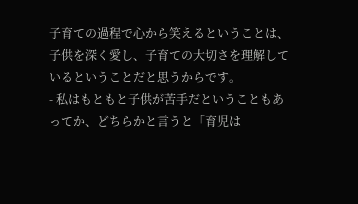子育ての過程で心から笑えるということは、子供を深く愛し、子育ての大切さを理解しているということだと思うからです。
- 私はもともと子供が苦手だということもあってか、どちらかと言うと「育児は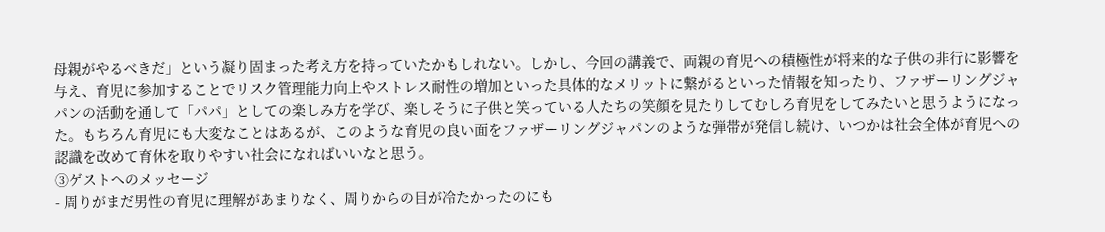母親がやるべきだ」という凝り固まった考え方を持っていたかもしれない。しかし、今回の講義で、両親の育児への積極性が将来的な子供の非行に影響を与え、育児に参加することでリスク管理能力向上やストレス耐性の増加といった具体的なメリットに繋がるといった情報を知ったり、ファザーリングジャパンの活動を通して「パパ」としての楽しみ方を学び、楽しそうに子供と笑っている人たちの笑顔を見たりしてむしろ育児をしてみたいと思うようになった。もちろん育児にも大変なことはあるが、このような育児の良い面をファザーリングジャパンのような弾帯が発信し続け、いつかは社会全体が育児への認識を改めて育休を取りやすい社会になればいいなと思う。
③ゲストへのメッセージ
- 周りがまだ男性の育児に理解があまりなく、周りからの目が冷たかったのにも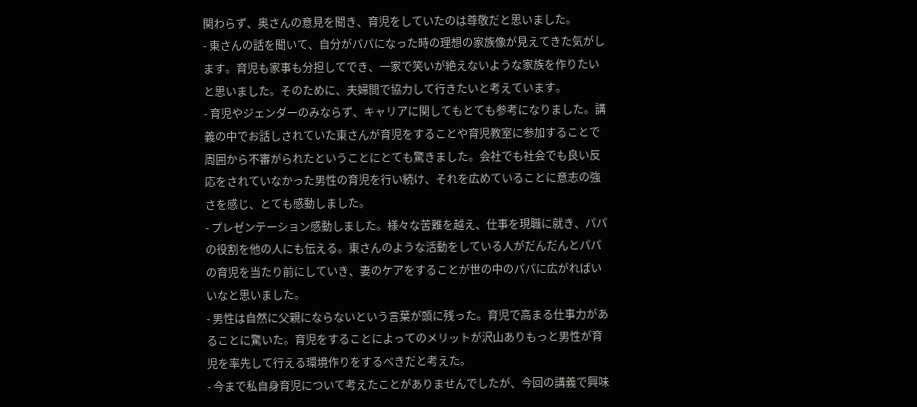関わらず、奥さんの意見を聞き、育児をしていたのは尊敬だと思いました。
- 東さんの話を聞いて、自分がパパになった時の理想の家族像が見えてきた気がします。育児も家事も分担してでき、一家で笑いが絶えないような家族を作りたいと思いました。そのために、夫婦間で協力して行きたいと考えています。
- 育児やジェンダーのみならず、キャリアに関してもとても参考になりました。講義の中でお話しされていた東さんが育児をすることや育児教室に参加することで周囲から不審がられたということにとても驚きました。会社でも社会でも良い反応をされていなかった男性の育児を行い続け、それを広めていることに意志の強さを感じ、とても感動しました。
- プレゼンテーション感動しました。様々な苦難を越え、仕事を現職に就き、パパの役割を他の人にも伝える。東さんのような活動をしている人がだんだんとパパの育児を当たり前にしていき、妻のケアをすることが世の中のパパに広がればいいなと思いました。
- 男性は自然に父親にならないという言葉が頭に残った。育児で高まる仕事力があることに驚いた。育児をすることによってのメリットが沢山ありもっと男性が育児を率先して行える環境作りをするべきだと考えた。
- 今まで私自身育児について考えたことがありませんでしたが、今回の講義で興味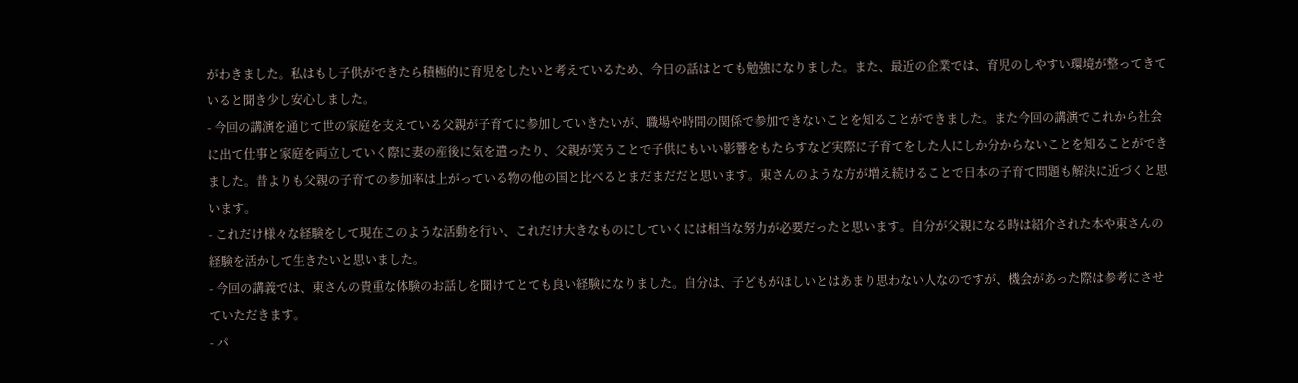がわきました。私はもし子供ができたら積極的に育児をしたいと考えているため、今日の話はとても勉強になりました。また、最近の企業では、育児のしやすい環境が整ってきていると聞き少し安心しました。
- 今回の講演を通じて世の家庭を支えている父親が子育てに参加していきたいが、職場や時間の関係で参加できないことを知ることができました。また今回の講演でこれから社会に出て仕事と家庭を両立していく際に妻の産後に気を遣ったり、父親が笑うことで子供にもいい影響をもたらすなど実際に子育てをした人にしか分からないことを知ることができました。昔よりも父親の子育ての参加率は上がっている物の他の国と比べるとまだまだだと思います。東さんのような方が増え続けることで日本の子育て問題も解決に近づくと思います。
- これだけ様々な経験をして現在このような活動を行い、これだけ大きなものにしていくには相当な努力が必要だったと思います。自分が父親になる時は紹介された本や東さんの経験を活かして生きたいと思いました。
- 今回の講義では、東さんの貴重な体験のお話しを聞けてとても良い経験になりました。自分は、子どもがほしいとはあまり思わない人なのですが、機会があった際は参考にさせていただきます。
- パ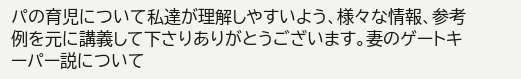パの育児について私達が理解しやすいよう、様々な情報、参考例を元に講義して下さりありがとうございます。妻のゲートキーパー説について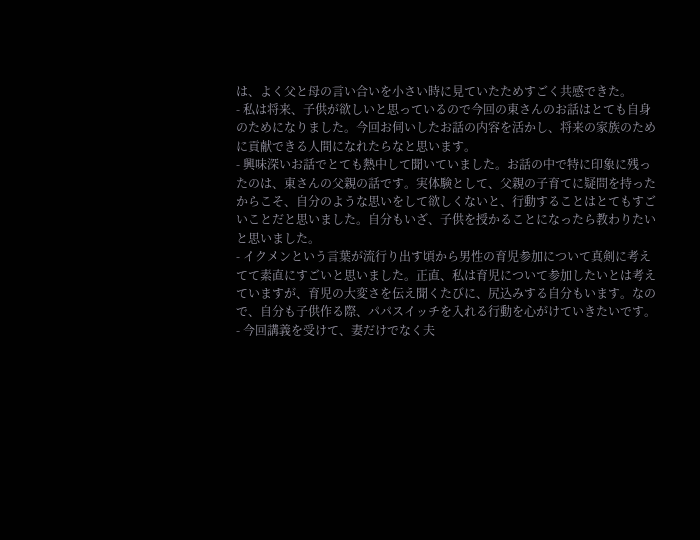は、よく父と母の言い合いを小さい時に見ていたためすごく共感できた。
- 私は将来、子供が欲しいと思っているので今回の東さんのお話はとても自身のためになりました。今回お伺いしたお話の内容を活かし、将来の家族のために貢献できる人間になれたらなと思います。
- 興味深いお話でとても熱中して聞いていました。お話の中で特に印象に残ったのは、東さんの父親の話です。実体験として、父親の子育てに疑問を持ったからこそ、自分のような思いをして欲しくないと、行動することはとてもすごいことだと思いました。自分もいざ、子供を授かることになったら教わりたいと思いました。
- イクメンという言葉が流行り出す頃から男性の育児参加について真剣に考えてて素直にすごいと思いました。正直、私は育児について参加したいとは考えていますが、育児の大変さを伝え聞くたびに、尻込みする自分もいます。なので、自分も子供作る際、パパスイッチを入れる行動を心がけていきたいです。
- 今回講義を受けて、妻だけでなく夫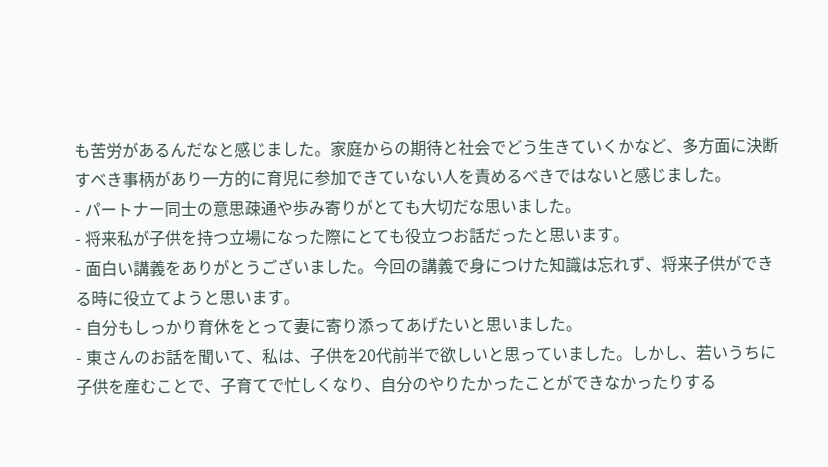も苦労があるんだなと感じました。家庭からの期待と社会でどう生きていくかなど、多方面に決断すべき事柄があり一方的に育児に参加できていない人を責めるべきではないと感じました。
- パートナー同士の意思疎通や歩み寄りがとても大切だな思いました。
- 将来私が子供を持つ立場になった際にとても役立つお話だったと思います。
- 面白い講義をありがとうございました。今回の講義で身につけた知識は忘れず、将来子供ができる時に役立てようと思います。
- 自分もしっかり育休をとって妻に寄り添ってあげたいと思いました。
- 東さんのお話を聞いて、私は、子供を20代前半で欲しいと思っていました。しかし、若いうちに子供を産むことで、子育てで忙しくなり、自分のやりたかったことができなかったりする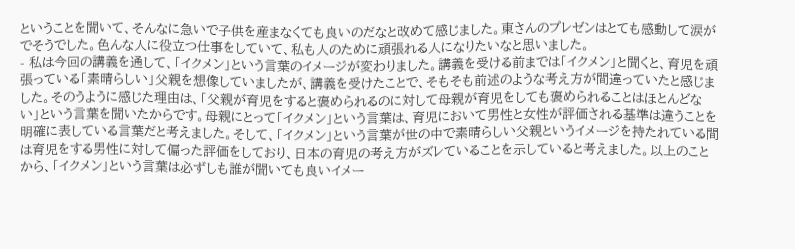ということを聞いて、そんなに急いで子供を産まなくても良いのだなと改めて感じました。東さんのプレゼンはとても感動して涙がでそうでした。色んな人に役立つ仕事をしていて、私も人のために頑張れる人になりたいなと思いました。
- 私は今回の講義を通して、「イクメン」という言葉のイメージが変わりました。講義を受ける前までは「イクメン」と聞くと、育児を頑張っている「素晴らしい」父親を想像していましたが、講義を受けたことで、そもそも前述のような考え方が間違っていたと感じました。そのうように感じた理由は、「父親が育児をすると褒められるのに対して母親が育児をしても褒められることはほとんどない」という言葉を聞いたからです。母親にとって「イクメン」という言葉は、育児において男性と女性が評価される基準は違うことを明確に表している言葉だと考えました。そして、「イクメン」という言葉が世の中で素晴らしい父親というイメージを持たれている間は育児をする男性に対して偏った評価をしており、日本の育児の考え方がズレていることを示していると考えました。以上のことから、「イクメン」という言葉は必ずしも誰が聞いても良いイメー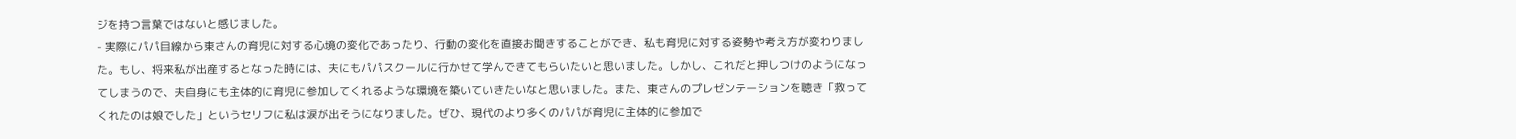ジを持つ言葉ではないと感じました。
- 実際にパパ目線から東さんの育児に対する心境の変化であったり、行動の変化を直接お聞きすることができ、私も育児に対する姿勢や考え方が変わりました。もし、将来私が出産するとなった時には、夫にもパパスクールに行かせて学んできてもらいたいと思いました。しかし、これだと押しつけのようになってしまうので、夫自身にも主体的に育児に参加してくれるような環境を築いていきたいなと思いました。また、東さんのプレゼンテーションを聴き「救ってくれたのは娘でした」というセリフに私は涙が出そうになりました。ぜひ、現代のより多くのパパが育児に主体的に参加で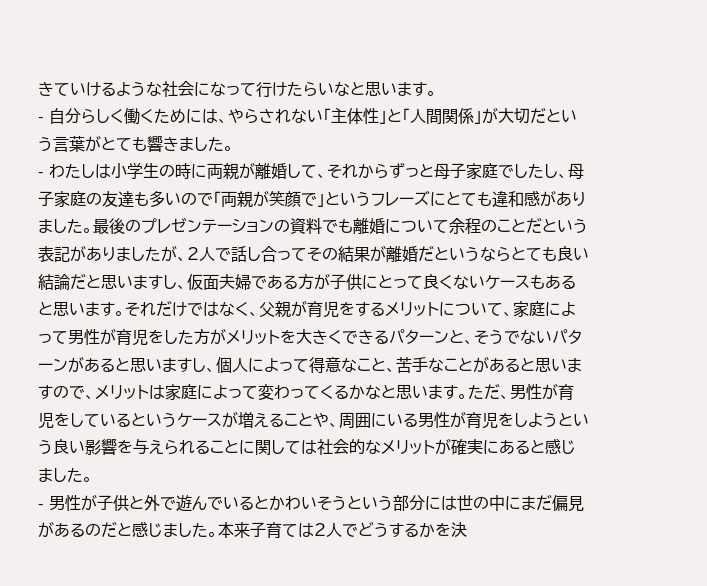きていけるような社会になって行けたらいなと思います。
- 自分らしく働くためには、やらされない「主体性」と「人間関係」が大切だという言葉がとても響きました。
- わたしは小学生の時に両親が離婚して、それからずっと母子家庭でしたし、母子家庭の友達も多いので「両親が笑顔で」というフレーズにとても違和感がありました。最後のプレゼンテーションの資料でも離婚について余程のことだという表記がありましたが、2人で話し合ってその結果が離婚だというならとても良い結論だと思いますし、仮面夫婦である方が子供にとって良くないケースもあると思います。それだけではなく、父親が育児をするメリットについて、家庭によって男性が育児をした方がメリットを大きくできるパターンと、そうでないパターンがあると思いますし、個人によって得意なこと、苦手なことがあると思いますので、メリットは家庭によって変わってくるかなと思います。ただ、男性が育児をしているというケースが増えることや、周囲にいる男性が育児をしようという良い影響を与えられることに関しては社会的なメリットが確実にあると感じました。
- 男性が子供と外で遊んでいるとかわいそうという部分には世の中にまだ偏見があるのだと感じました。本来子育ては2人でどうするかを決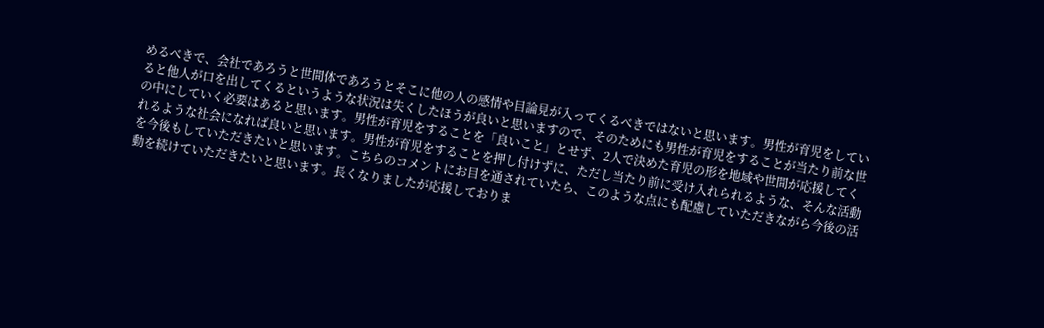めるべきで、会社であろうと世間体であろうとそこに他の人の感情や目論見が入ってくるべきではないと思います。男性が育児をしていると他人が口を出してくるというような状況は失くしたほうが良いと思いますので、そのためにも男性が育児をすることが当たり前な世の中にしていく必要はあると思います。男性が育児をすることを「良いこと」とせず、2人で決めた育児の形を地域や世間が応援してくれるような社会になれば良いと思います。男性が育児をすることを押し付けずに、ただし当たり前に受け入れられるような、そんな活動を今後もしていただきたいと思います。こちらのコメントにお目を通されていたら、このような点にも配慮していただきながら今後の活動を続けていただきたいと思います。長くなりましたが応援しておりま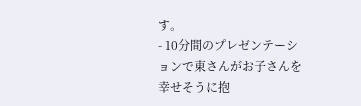す。
- 10分間のプレゼンテーションで東さんがお子さんを幸せそうに抱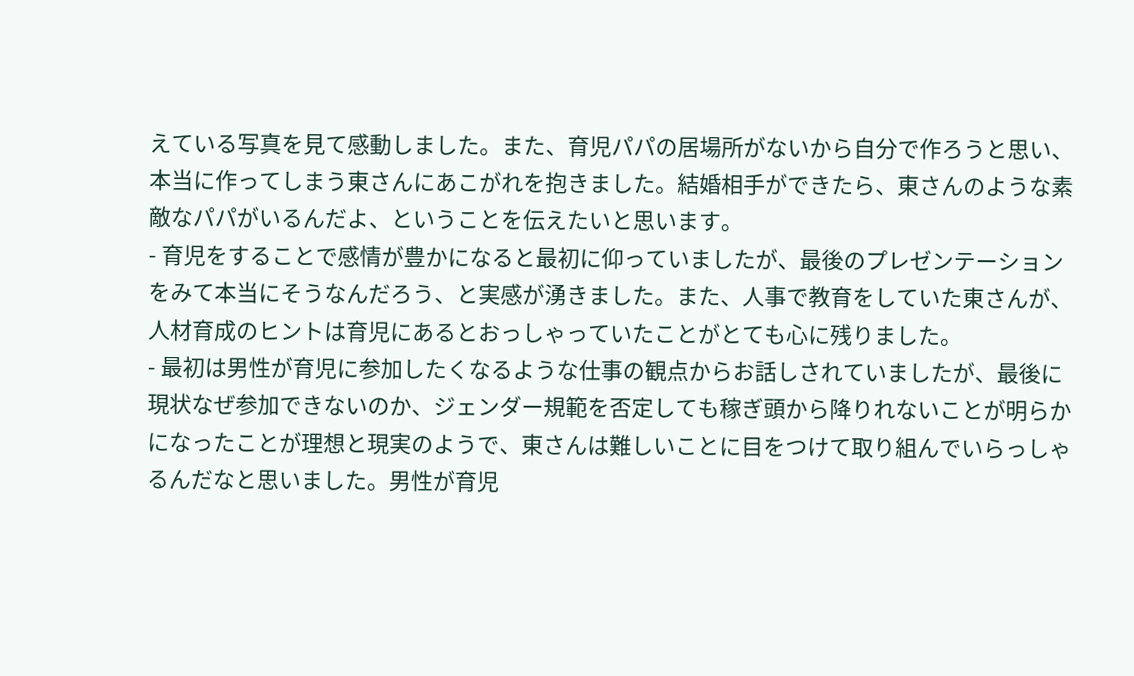えている写真を見て感動しました。また、育児パパの居場所がないから自分で作ろうと思い、本当に作ってしまう東さんにあこがれを抱きました。結婚相手ができたら、東さんのような素敵なパパがいるんだよ、ということを伝えたいと思います。
- 育児をすることで感情が豊かになると最初に仰っていましたが、最後のプレゼンテーションをみて本当にそうなんだろう、と実感が湧きました。また、人事で教育をしていた東さんが、人材育成のヒントは育児にあるとおっしゃっていたことがとても心に残りました。
- 最初は男性が育児に参加したくなるような仕事の観点からお話しされていましたが、最後に現状なぜ参加できないのか、ジェンダー規範を否定しても稼ぎ頭から降りれないことが明らかになったことが理想と現実のようで、東さんは難しいことに目をつけて取り組んでいらっしゃるんだなと思いました。男性が育児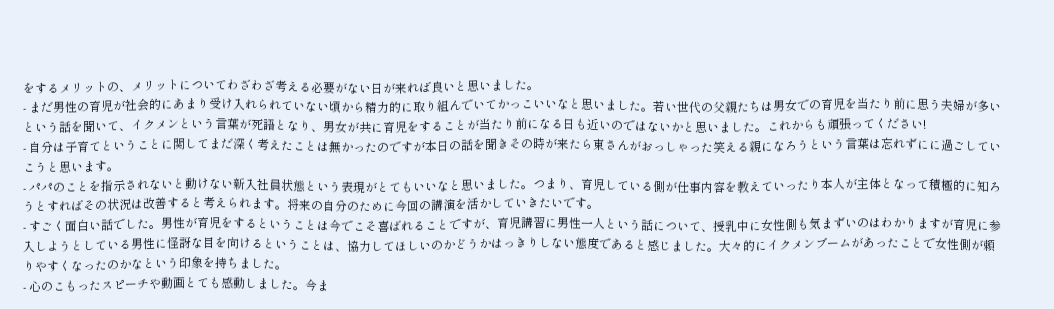をするメリットの、メリットについてわざわざ考える必要がない日が来れば良いと思いました。
- まだ男性の育児が社会的にあまり受け入れられていない頃から精力的に取り組んでいてかっこいいなと思いました。若い世代の父親たちは男女での育児を当たり前に思う夫婦が多いという話を聞いて、イクメンという言葉が死語となり、男女が共に育児をすることが当たり前になる日も近いのではないかと思いました。これからも頑張ってください!
- 自分は子育てということに関してまだ深く考えたことは無かったのですが本日の話を聞きその時が来たら東さんがおっしゃった笑える親になろうという言葉は忘れずにに過ごしていこうと思います。
- パパのことを指示されないと動けない新入社員状態という表現がとてもいいなと思いました。つまり、育児している側が仕事内容を教えていったり本人が主体となって積極的に知ろうとすればその状況は改善すると考えられます。将来の自分のために今回の講演を活かしていきたいです。
- すごく面白い話でした。男性が育児をするということは今でこそ喜ばれることですが、育児講習に男性一人という話について、授乳中に女性側も気まずいのはわかりますが育児に参入しようとしている男性に怪訝な目を向けるということは、協力してほしいのかどうかはっきりしない態度であると感じました。大々的にイクメンブームがあったことで女性側が頼りやすくなったのかなという印象を持ちました。
- 心のこもったスピーチや動画とても感動しました。今ま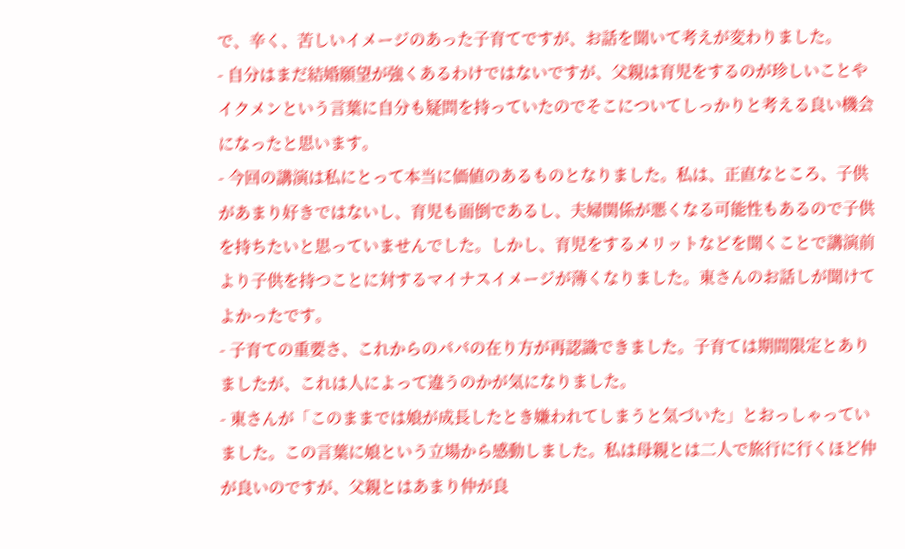で、辛く、苦しいイメージのあった子育てですが、お話を聞いて考えが変わりました。
- 自分はまだ結婚願望が強くあるわけではないですが、父親は育児をするのが珍しいことやイクメンという言葉に自分も疑問を持っていたのでそこについてしっかりと考える良い機会になったと思います。
- 今回の講演は私にとって本当に価値のあるものとなりました。私は、正直なところ、子供があまり好きではないし、育児も面倒であるし、夫婦関係が悪くなる可能性もあるので子供を持ちたいと思っていませんでした。しかし、育児をするメリットなどを聞くことで講演前より子供を持つことに対するマイナスイメージが薄くなりました。東さんのお話しが聞けてよかったです。
- 子育ての重要さ、これからのパパの在り方が再認識できました。子育ては期間限定とありましたが、これは人によって違うのかが気になりました。
- 東さんが「このままでは娘が成長したとき嫌われてしまうと気づいた」とおっしゃっていました。この言葉に娘という立場から感動しました。私は母親とは二人で旅行に行くほど仲が良いのですが、父親とはあまり仲が良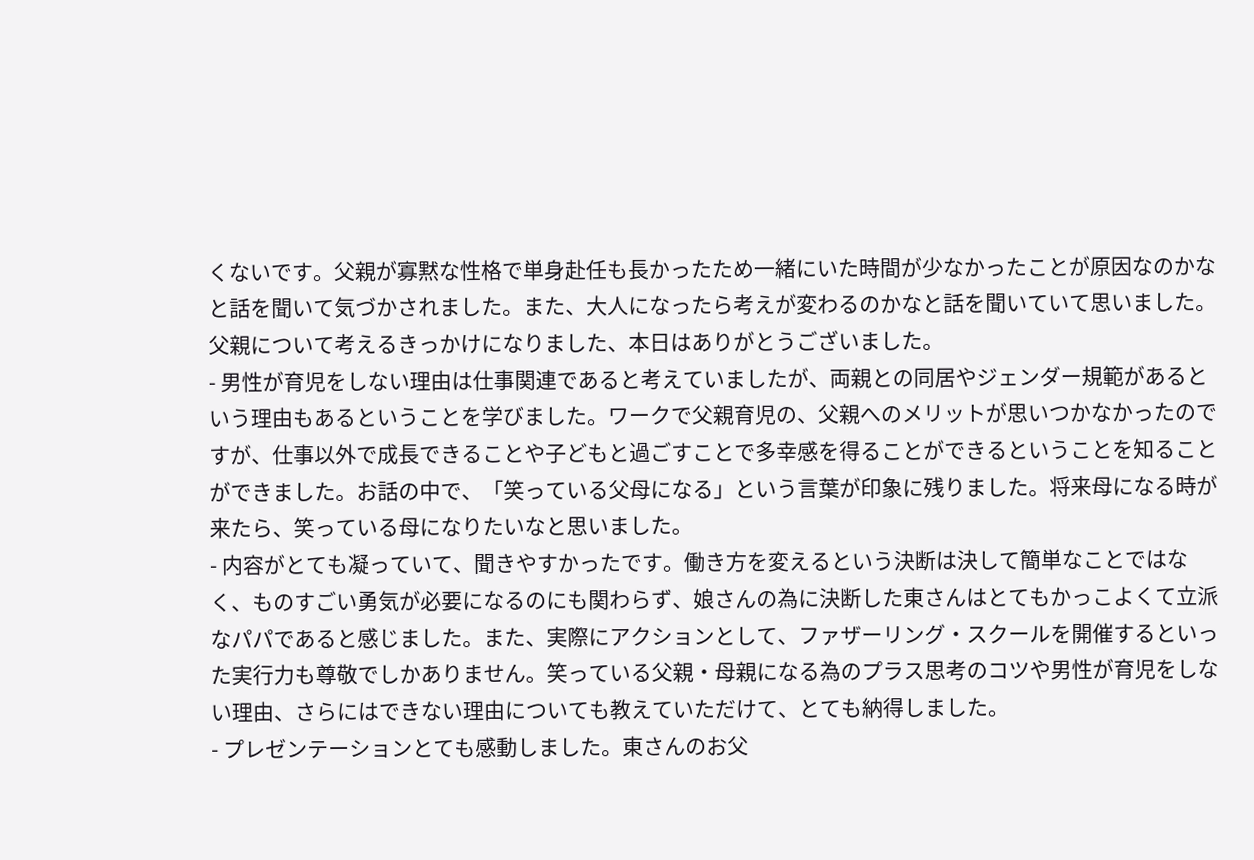くないです。父親が寡黙な性格で単身赴任も長かったため一緒にいた時間が少なかったことが原因なのかなと話を聞いて気づかされました。また、大人になったら考えが変わるのかなと話を聞いていて思いました。父親について考えるきっかけになりました、本日はありがとうございました。
- 男性が育児をしない理由は仕事関連であると考えていましたが、両親との同居やジェンダー規範があるという理由もあるということを学びました。ワークで父親育児の、父親へのメリットが思いつかなかったのですが、仕事以外で成長できることや子どもと過ごすことで多幸感を得ることができるということを知ることができました。お話の中で、「笑っている父母になる」という言葉が印象に残りました。将来母になる時が来たら、笑っている母になりたいなと思いました。
- 内容がとても凝っていて、聞きやすかったです。働き方を変えるという決断は決して簡単なことではなく、ものすごい勇気が必要になるのにも関わらず、娘さんの為に決断した東さんはとてもかっこよくて立派なパパであると感じました。また、実際にアクションとして、ファザーリング・スクールを開催するといった実行力も尊敬でしかありません。笑っている父親・母親になる為のプラス思考のコツや男性が育児をしない理由、さらにはできない理由についても教えていただけて、とても納得しました。
- プレゼンテーションとても感動しました。東さんのお父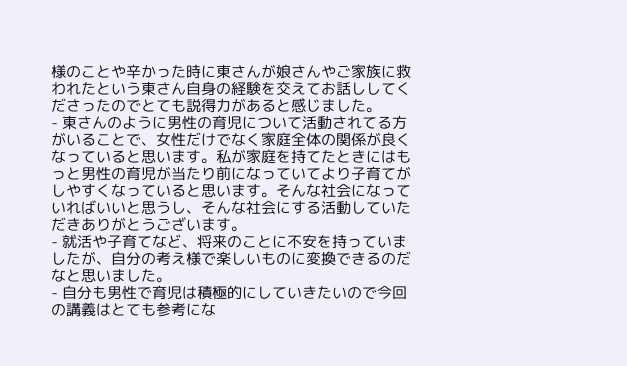様のことや辛かった時に東さんが娘さんやご家族に救われたという東さん自身の経験を交えてお話ししてくださったのでとても説得力があると感じました。
- 東さんのように男性の育児について活動されてる方がいることで、女性だけでなく家庭全体の関係が良くなっていると思います。私が家庭を持てたときにはもっと男性の育児が当たり前になっていてより子育てがしやすくなっていると思います。そんな社会になっていればいいと思うし、そんな社会にする活動していただきありがとうございます。
- 就活や子育てなど、将来のことに不安を持っていましたが、自分の考え様で楽しいものに変換できるのだなと思いました。
- 自分も男性で育児は積極的にしていきたいので今回の講義はとても参考にな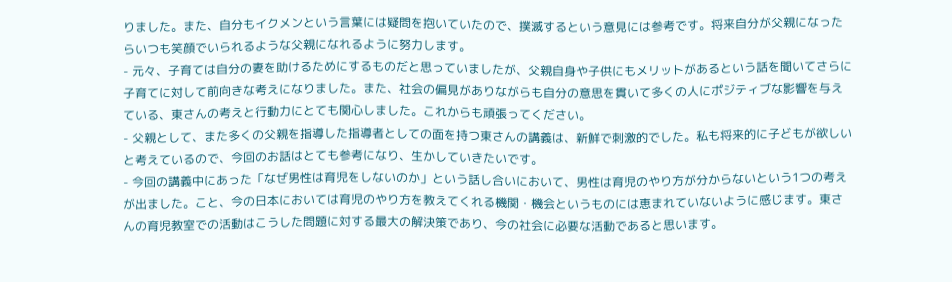りました。また、自分もイクメンという言葉には疑問を抱いていたので、撲滅するという意見には参考です。将来自分が父親になったらいつも笑顔でいられるような父親になれるように努力します。
- 元々、子育ては自分の妻を助けるためにするものだと思っていましたが、父親自身や子供にもメリットがあるという話を聞いてさらに子育てに対して前向きな考えになりました。また、社会の偏見がありながらも自分の意思を貫いて多くの人にポジティブな影響を与えている、東さんの考えと行動力にとても関心しました。これからも頑張ってください。
- 父親として、また多くの父親を指導した指導者としての面を持つ東さんの講義は、新鮮で刺激的でした。私も将来的に子どもが欲しいと考えているので、今回のお話はとても参考になり、生かしていきたいです。
- 今回の講義中にあった「なぜ男性は育児をしないのか」という話し合いにおいて、男性は育児のやり方が分からないという1つの考えが出ました。こと、今の日本においては育児のやり方を教えてくれる機関・機会というものには恵まれていないように感じます。東さんの育児教室での活動はこうした問題に対する最大の解決策であり、今の社会に必要な活動であると思います。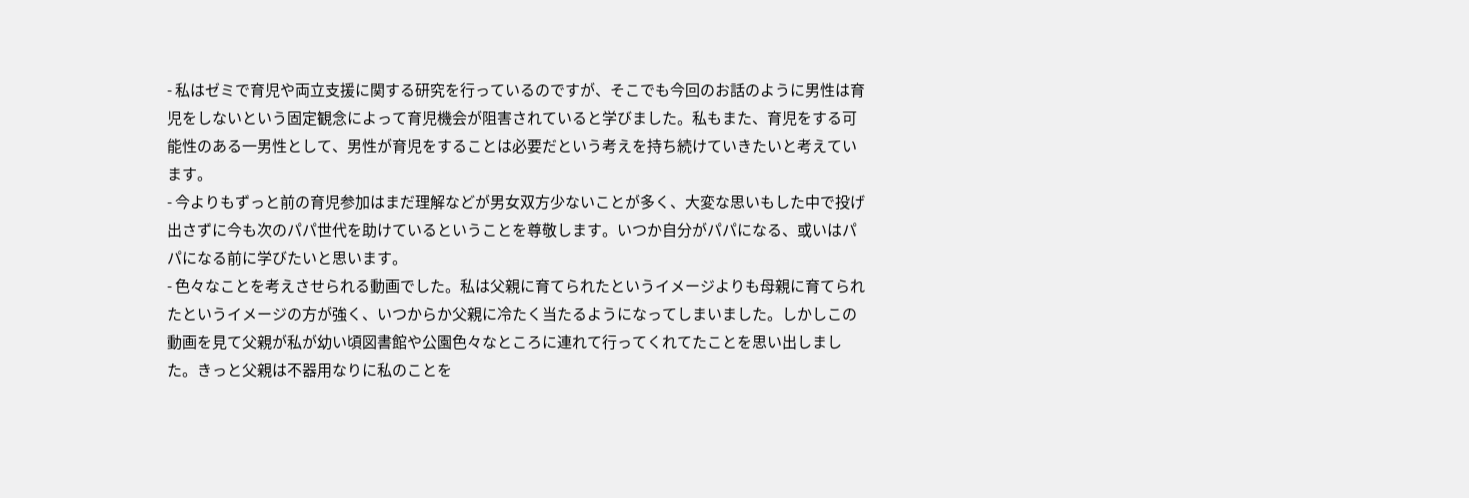- 私はゼミで育児や両立支援に関する研究を行っているのですが、そこでも今回のお話のように男性は育児をしないという固定観念によって育児機会が阻害されていると学びました。私もまた、育児をする可能性のある一男性として、男性が育児をすることは必要だという考えを持ち続けていきたいと考えています。
- 今よりもずっと前の育児参加はまだ理解などが男女双方少ないことが多く、大変な思いもした中で投げ出さずに今も次のパパ世代を助けているということを尊敬します。いつか自分がパパになる、或いはパパになる前に学びたいと思います。
- 色々なことを考えさせられる動画でした。私は父親に育てられたというイメージよりも母親に育てられたというイメージの方が強く、いつからか父親に冷たく当たるようになってしまいました。しかしこの動画を見て父親が私が幼い頃図書館や公園色々なところに連れて行ってくれてたことを思い出しました。きっと父親は不器用なりに私のことを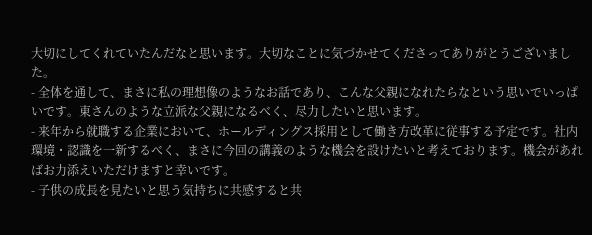大切にしてくれていたんだなと思います。大切なことに気づかせてくださってありがとうございました。
- 全体を通して、まさに私の理想像のようなお話であり、こんな父親になれたらなという思いでいっぱいです。東さんのような立派な父親になるべく、尽力したいと思います。
- 来年から就職する企業において、ホールディングス採用として働き方改革に従事する予定です。社内環境・認識を一新するべく、まさに今回の講義のような機会を設けたいと考えております。機会があればお力添えいただけますと幸いです。
- 子供の成長を見たいと思う気持ちに共感すると共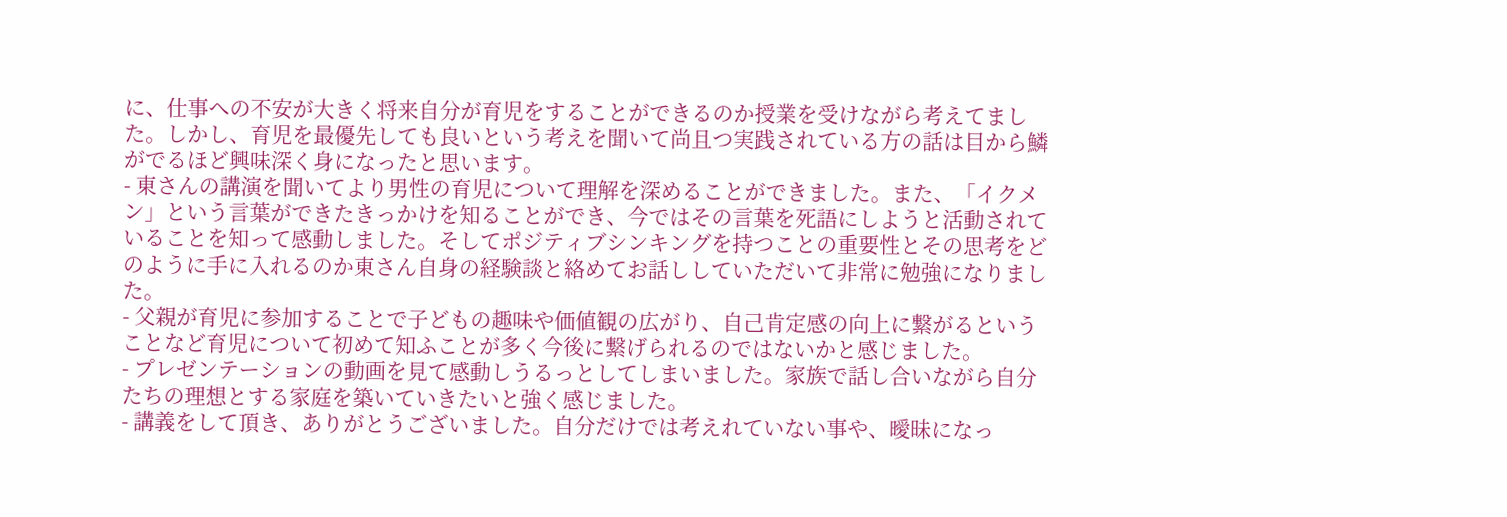に、仕事への不安が大きく将来自分が育児をすることができるのか授業を受けながら考えてました。しかし、育児を最優先しても良いという考えを聞いて尚且つ実践されている方の話は目から鱗がでるほど興味深く身になったと思います。
- 東さんの講演を聞いてより男性の育児について理解を深めることができました。また、「イクメン」という言葉ができたきっかけを知ることができ、今ではその言葉を死語にしようと活動されていることを知って感動しました。そしてポジティブシンキングを持つことの重要性とその思考をどのように手に入れるのか東さん自身の経験談と絡めてお話ししていただいて非常に勉強になりました。
- 父親が育児に参加することで子どもの趣味や価値観の広がり、自己肯定感の向上に繋がるということなど育児について初めて知ふことが多く今後に繋げられるのではないかと感じました。
- プレゼンテーションの動画を見て感動しうるっとしてしまいました。家族で話し合いながら自分たちの理想とする家庭を築いていきたいと強く感じました。
- 講義をして頂き、ありがとうございました。自分だけでは考えれていない事や、曖昧になっ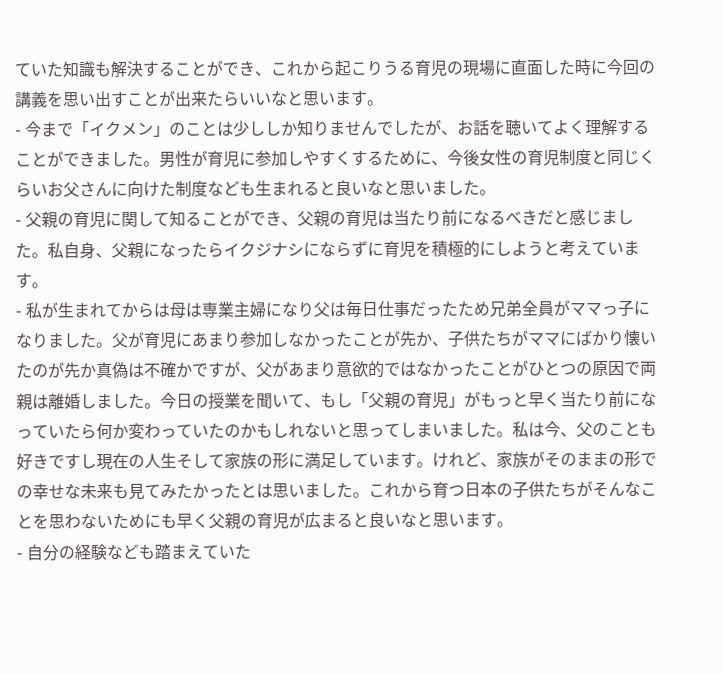ていた知識も解決することができ、これから起こりうる育児の現場に直面した時に今回の講義を思い出すことが出来たらいいなと思います。
- 今まで「イクメン」のことは少ししか知りませんでしたが、お話を聴いてよく理解することができました。男性が育児に参加しやすくするために、今後女性の育児制度と同じくらいお父さんに向けた制度なども生まれると良いなと思いました。
- 父親の育児に関して知ることができ、父親の育児は当たり前になるべきだと感じました。私自身、父親になったらイクジナシにならずに育児を積極的にしようと考えています。
- 私が生まれてからは母は専業主婦になり父は毎日仕事だったため兄弟全員がママっ子になりました。父が育児にあまり参加しなかったことが先か、子供たちがママにばかり懐いたのが先か真偽は不確かですが、父があまり意欲的ではなかったことがひとつの原因で両親は離婚しました。今日の授業を聞いて、もし「父親の育児」がもっと早く当たり前になっていたら何か変わっていたのかもしれないと思ってしまいました。私は今、父のことも好きですし現在の人生そして家族の形に満足しています。けれど、家族がそのままの形での幸せな未来も見てみたかったとは思いました。これから育つ日本の子供たちがそんなことを思わないためにも早く父親の育児が広まると良いなと思います。
- 自分の経験なども踏まえていた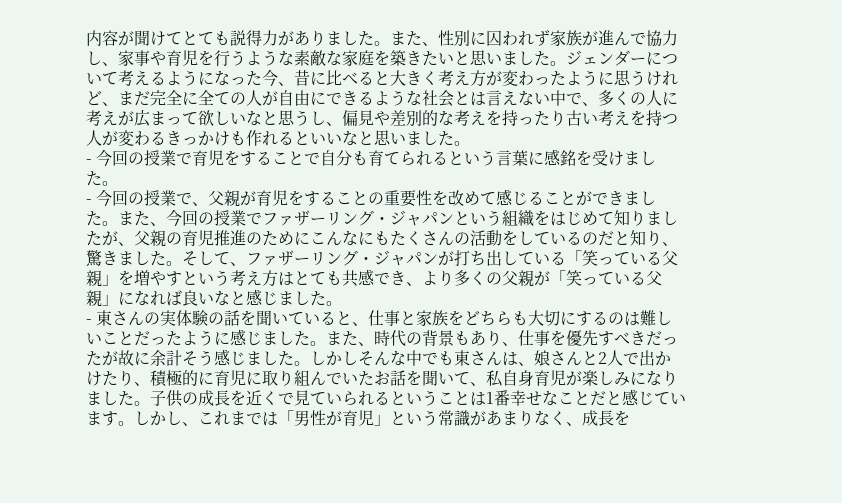内容が聞けてとても説得力がありました。また、性別に囚われず家族が進んで協力し、家事や育児を行うような素敵な家庭を築きたいと思いました。ジェンダーについて考えるようになった今、昔に比べると大きく考え方が変わったように思うけれど、まだ完全に全ての人が自由にできるような社会とは言えない中で、多くの人に考えが広まって欲しいなと思うし、偏見や差別的な考えを持ったり古い考えを持つ人が変わるきっかけも作れるといいなと思いました。
- 今回の授業で育児をすることで自分も育てられるという言葉に感銘を受けました。
- 今回の授業で、父親が育児をすることの重要性を改めて感じることができました。また、今回の授業でファザーリング・ジャパンという組織をはじめて知りましたが、父親の育児推進のためにこんなにもたくさんの活動をしているのだと知り、驚きました。そして、ファザーリング・ジャパンが打ち出している「笑っている父親」を増やすという考え方はとても共感でき、より多くの父親が「笑っている父親」になれば良いなと感じました。
- 東さんの実体験の話を聞いていると、仕事と家族をどちらも大切にするのは難しいことだったように感じました。また、時代の背景もあり、仕事を優先すべきだったが故に余計そう感じました。しかしそんな中でも東さんは、娘さんと2人で出かけたり、積極的に育児に取り組んでいたお話を聞いて、私自身育児が楽しみになりました。子供の成長を近くで見ていられるということは1番幸せなことだと感じています。しかし、これまでは「男性が育児」という常識があまりなく、成長を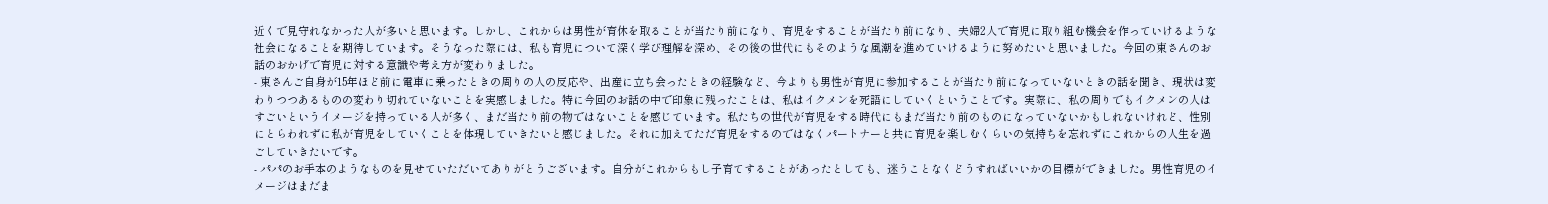近くで見守れなかった人が多いと思います。しかし、これからは男性が育休を取ることが当たり前になり、育児をすることが当たり前になり、夫婦2人で育児に取り組む機会を作っていけるような社会になることを期待しています。そうなった際には、私も育児について深く学び理解を深め、その後の世代にもそのような風潮を進めていけるように努めたいと思いました。今回の東さんのお話のおかげで育児に対する意識や考え方が変わりました。
- 東さんご自身が15年ほど前に電車に乗ったときの周りの人の反応や、出産に立ち会ったときの経験など、今よりも男性が育児に参加することが当たり前になっていないときの話を聞き、現状は変わりつつあるものの変わり切れていないことを実感しました。特に今回のお話の中で印象に残ったことは、私はイクメンを死語にしていくということです。実際に、私の周りでもイクメンの人はすごいというイメージを持っている人が多く、まだ当たり前の物ではないことを感じています。私たちの世代が育児をする時代にもまだ当たり前のものになっていないかもしれないけれど、性別にとらわれずに私が育児をしていくことを体現していきたいと感じました。それに加えてただ育児をするのではなくパートナーと共に育児を楽しむくらいの気持ちを忘れずにこれからの人生を過ごしていきたいです。
- パパのお手本のようなものを見せていただいてありがとうございます。自分がこれからもし子育てすることがあったとしても、迷うことなくどうすればいいかの目標ができました。男性育児のイメージはまだま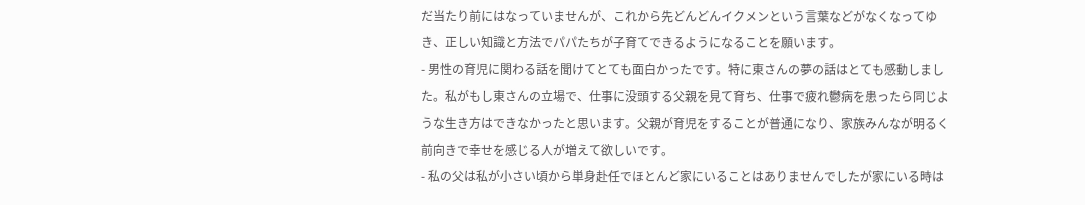だ当たり前にはなっていませんが、これから先どんどんイクメンという言葉などがなくなってゆき、正しい知識と方法でパパたちが子育てできるようになることを願います。
- 男性の育児に関わる話を聞けてとても面白かったです。特に東さんの夢の話はとても感動しました。私がもし東さんの立場で、仕事に没頭する父親を見て育ち、仕事で疲れ鬱病を患ったら同じような生き方はできなかったと思います。父親が育児をすることが普通になり、家族みんなが明るく前向きで幸せを感じる人が増えて欲しいです。
- 私の父は私が小さい頃から単身赴任でほとんど家にいることはありませんでしたが家にいる時は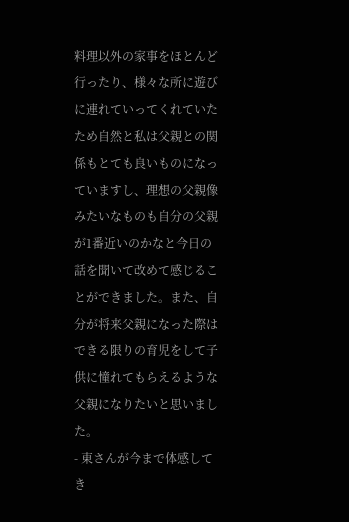料理以外の家事をほとんど行ったり、様々な所に遊びに連れていってくれていたため自然と私は父親との関係もとても良いものになっていますし、理想の父親像みたいなものも自分の父親が1番近いのかなと今日の話を聞いて改めて感じることができました。また、自分が将来父親になった際はできる限りの育児をして子供に憧れてもらえるような父親になりたいと思いました。
- 東さんが今まで体感してき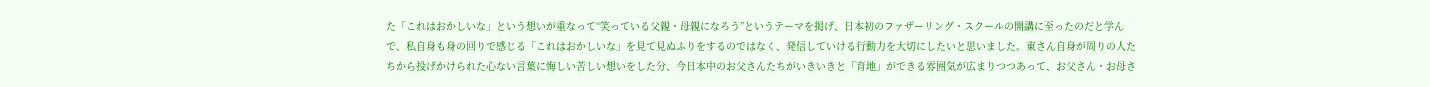た「これはおかしいな」という想いが重なって“笑っている父親・母親になろう”というテーマを掲げ、日本初のファザーリング・スクールの開講に至ったのだと学んで、私自身も身の回りで感じる「これはおかしいな」を見て見ぬふりをするのではなく、発信していける行動力を大切にしたいと思いました。東さん自身が周りの人たちから投げかけられた心ない言葉に悔しい苦しい想いをした分、今日本中のお父さんたちがいきいきと「育地」ができる雰囲気が広まりつつあって、お父さん・お母さ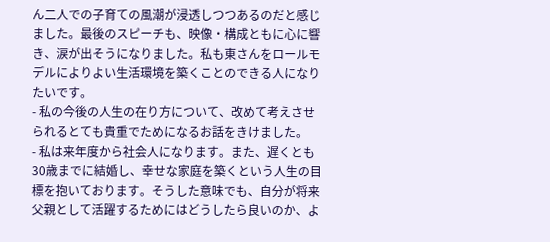ん二人での子育ての風潮が浸透しつつあるのだと感じました。最後のスピーチも、映像・構成ともに心に響き、涙が出そうになりました。私も東さんをロールモデルによりよい生活環境を築くことのできる人になりたいです。
- 私の今後の人生の在り方について、改めて考えさせられるとても貴重でためになるお話をきけました。
- 私は来年度から社会人になります。また、遅くとも30歳までに結婚し、幸せな家庭を築くという人生の目標を抱いております。そうした意味でも、自分が将来父親として活躍するためにはどうしたら良いのか、よ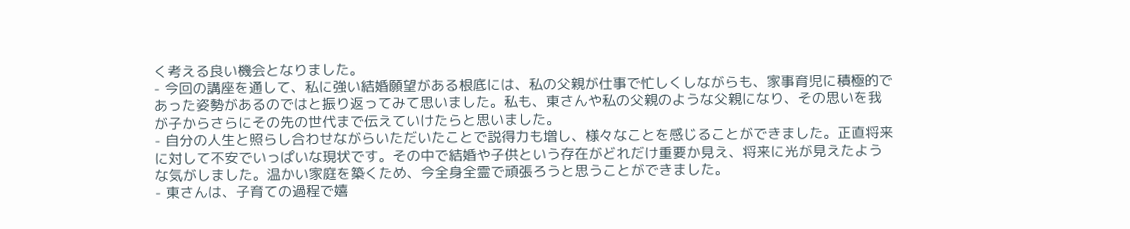く考える良い機会となりました。
- 今回の講座を通して、私に強い結婚願望がある根底には、私の父親が仕事で忙しくしながらも、家事育児に積極的であった姿勢があるのではと振り返ってみて思いました。私も、東さんや私の父親のような父親になり、その思いを我が子からさらにその先の世代まで伝えていけたらと思いました。
- 自分の人生と照らし合わせながらいただいたことで説得力も増し、様々なことを感じることができました。正直将来に対して不安でいっぱいな現状です。その中で結婚や子供という存在がどれだけ重要か見え、将来に光が見えたような気がしました。温かい家庭を築くため、今全身全霊で頑張ろうと思うことができました。
- 東さんは、子育ての過程で嬉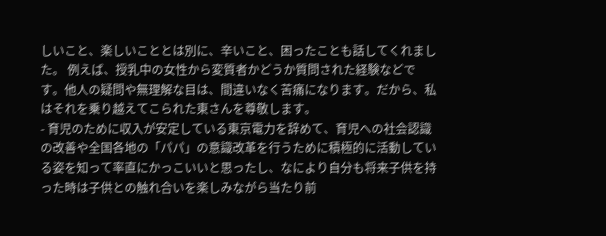しいこと、楽しいこととは別に、辛いこと、困ったことも話してくれました。 例えば、授乳中の女性から変質者かどうか質問された経験などです。他人の疑問や無理解な目は、間違いなく苦痛になります。だから、私はそれを乗り越えてこられた東さんを尊敬します。
- 育児のために収入が安定している東京電力を辞めて、育児への社会認識の改善や全国各地の「パパ」の意識改革を行うために積極的に活動している姿を知って率直にかっこいいと思ったし、なにより自分も将来子供を持った時は子供との触れ合いを楽しみながら当たり前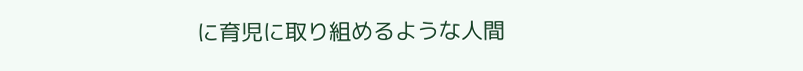に育児に取り組めるような人間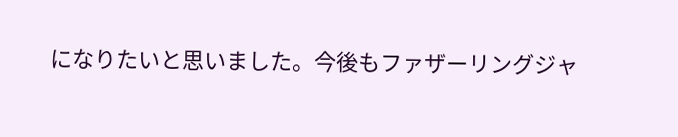になりたいと思いました。今後もファザーリングジャ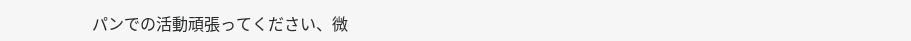パンでの活動頑張ってください、微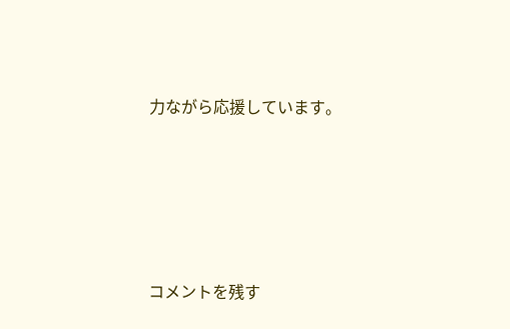力ながら応援しています。








コメントを残す